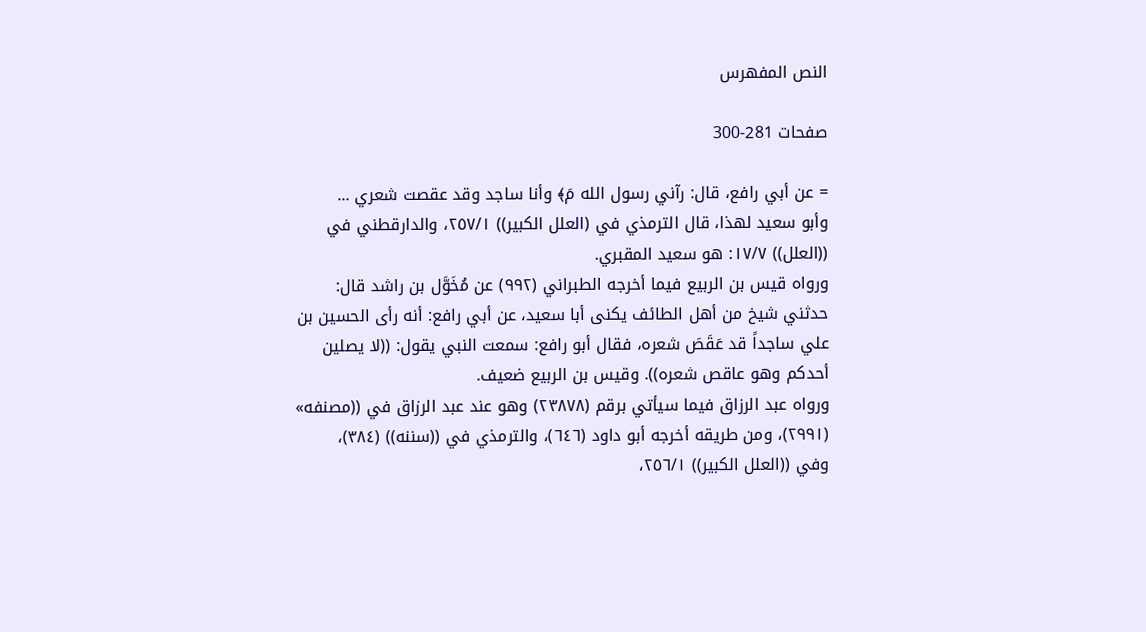النص المفهرس

صفحات 281-300

= عن أبي رافع، قال: رآني رسول الله مَ﴾ وأنا ساجد وقد عقصت شعري ...
وأبو سعيد لهذا، قال الترمذي في (العلل الكبير)) ٢٥٧/١، والدارقطني في
((العلل)) ١٧/٧: هو سعيد المقبري.
ورواه قيس بن الربيع فيما أخرجه الطبراني (٩٩٢) عن مُخَوَّل بن راشد قال:
حدثني شيخ من أهل الطائف يكنى أبا سعيد، عن أبي رافع: أنه رأى الحسين بن
علي ساجداً قد عَقَصَ شعره، فقال أبو رافع: سمعت النبي يقول: ((لا يصلين
أحدكم وهو عاقص شعره)). وقيس بن الربيع ضعيف.
ورواه عبد الرزاق فيما سيأتي برقم (٢٣٨٧٨) وهو عند عبد الرزاق في ((مصنفه»
(٢٩٩١)، ومن طريقه أخرجه أبو داود (٦٤٦)، والترمذي في ((سننه)) (٣٨٤)،
وفي ((العلل الكبير)) ٢٥٦/١،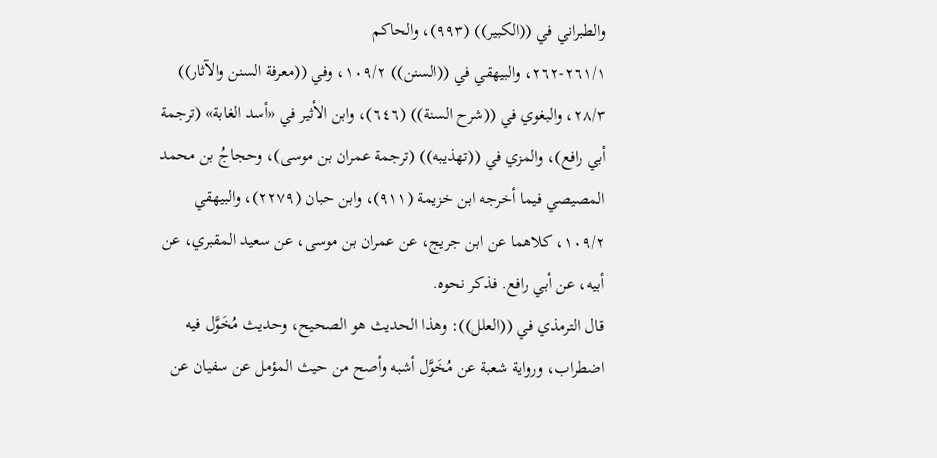والطبراني في ((الكبير)) (٩٩٣)، والحاكم
٢٦١/١-٢٦٢، والبيهقي في ((السنن)) ١٠٩/٢، وفي ((معرفة السنن والآثار))
٢٨/٣، والبغوي في ((شرح السنة)) (٦٤٦)، وابن الأثير في «أسد الغابة» (ترجمة
أبي رافع)، والمزي في ((تهذيبه)) (ترجمة عمران بن موسى)، وحجاجُ بن محمد
المصيصي فيما أخرجه ابن خزيمة (٩١١)، وابن حبان (٢٢٧٩)، والبيهقي
١٠٩/٢، كلاهما عن ابن جريج، عن عمران بن موسى، عن سعيد المقبري، عن
أبيه، عن أبي رافع. فذكر نحوه.
قال الترمذي في ((العلل)): وهذا الحديث هو الصحيح، وحديث مُخَوَّل فيه
اضطراب، ورواية شعبة عن مُخَوَّل أشبه وأصح من حيث المؤمل عن سفيان عن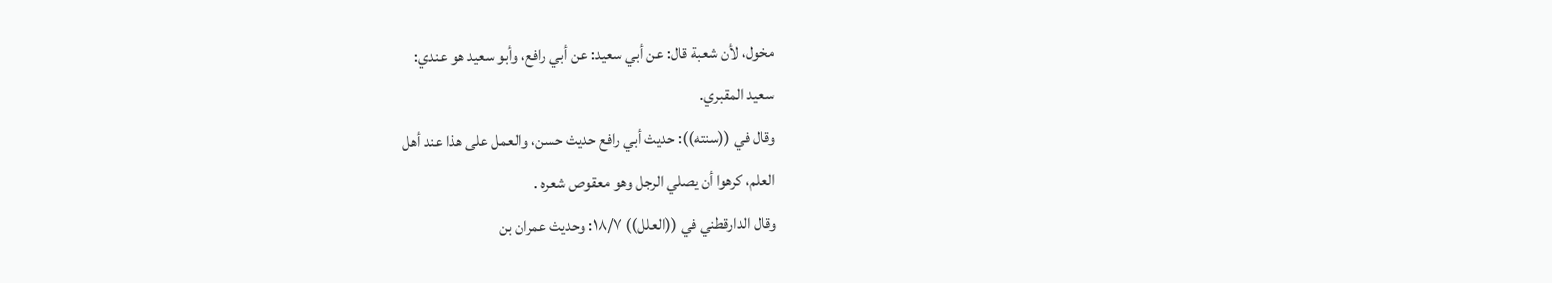مخول، لأن شعبة قال: عن أبي سعيد: عن أبي رافع، وأبو سعيد هو عندي:
سعيد المقبري.
وقال في ((سنته)): حديث أبي رافع حديث حسن، والعمل على هذا عند أهل
العلم، كرهوا أن يصلي الرجل وهو معقوص شعره .
وقال الدارقطني في ((العلل)) ١٨/٧: وحديث عمران بن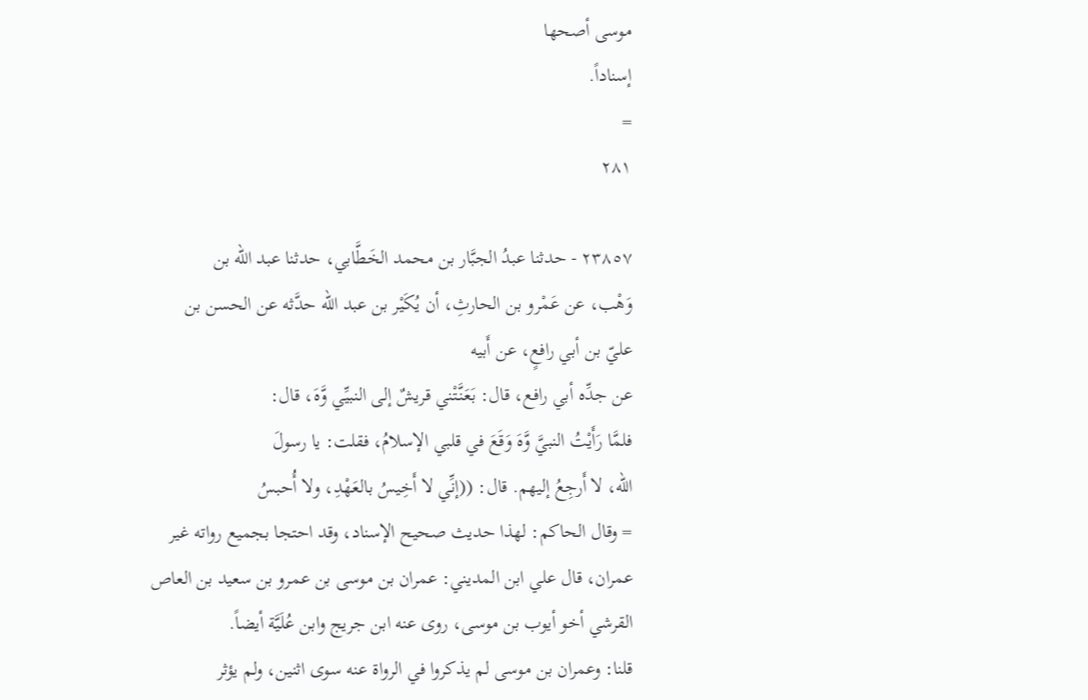موسى أصحها
إسناداً.
=
٢٨١

٢٣٨٥٧ - حدثنا عبدُ الجبَّار بن محمد الخَطَّابي، حدثنا عبد الله بن
وَهْب، عن عَمْرو بن الحارثِ، أن يُكَيْر بن عبد الله حدَّثه عن الحسن بن
عليّ بن أبي رافعٍ، عن أَبيه
عن جدِّه أبي رافع، قال: بَعَنَّتْني قريشٌ إلى النبيِّي وَّهَ، قال:
فلمَّا رَأَيْتُ النبيَّ وَّهَ وَقَعَ في قلبي الإسلامُ، فقلت: يا رسولَ
الله، لا أَرجِعُ إليهم. قال: ((إنِّي لا أَخِيسُ بالعَهْدِ، ولا أُحبسُ
= وقال الحاكم: لهذا حديث صحيح الإسناد، وقد احتجا بجميع رواته غير
عمران، قال علي ابن المديني: عمران بن موسى بن عمرو بن سعيد بن العاص
القرشي أخو أيوب بن موسى، روى عنه ابن جريج وابن عُلَيَّة أيضاً.
قلنا: وعمران بن موسى لم يذكروا في الرواة عنه سوى اثنين، ولم يؤثر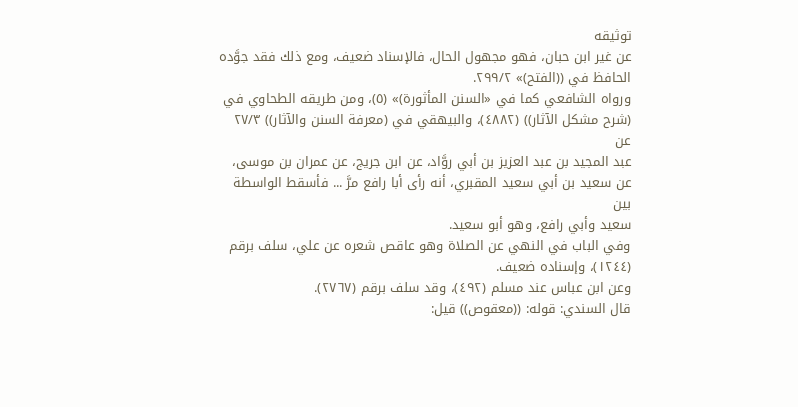توثيقه
عن غير ابن حبان، فهو مجهول الحال، فالإسناد ضعيف، ومع ذلك فقد جوَّده
الحافظ في ((الفتح)» ٢٩٩/٢.
ورواه الشافعي كما في «السنن المأثورة)» (٥)، ومن طريقه الطحاوي في
(شرح مشكل الآثار)) (٤٨٨٢)، والبيهقي في (معرفة السنن والآثار)) ٢٧/٣ عن
عبد المجيد بن عبد العزيز بن أبي روَّاد، عن ابن جريج، عن عمران بن موسى،
عن سعيد بن أبي سعيد المقبري، أنه رأى أبا رافع مرَّ ... فأسقط الواسطة بين
سعيد وأبي رافع، وهو أبو سعيد.
وفي الباب في النهي عن الصلاة وهو عاقص شعره عن علي، سلف برقم
(١٢٤٤)، وإسناده ضعيف.
وعن ابن عباس عند مسلم (٤٩٢)، وقد سلف برقم (٢٧٦٧).
قال السندي: قوله: ((معقوص)) قيل: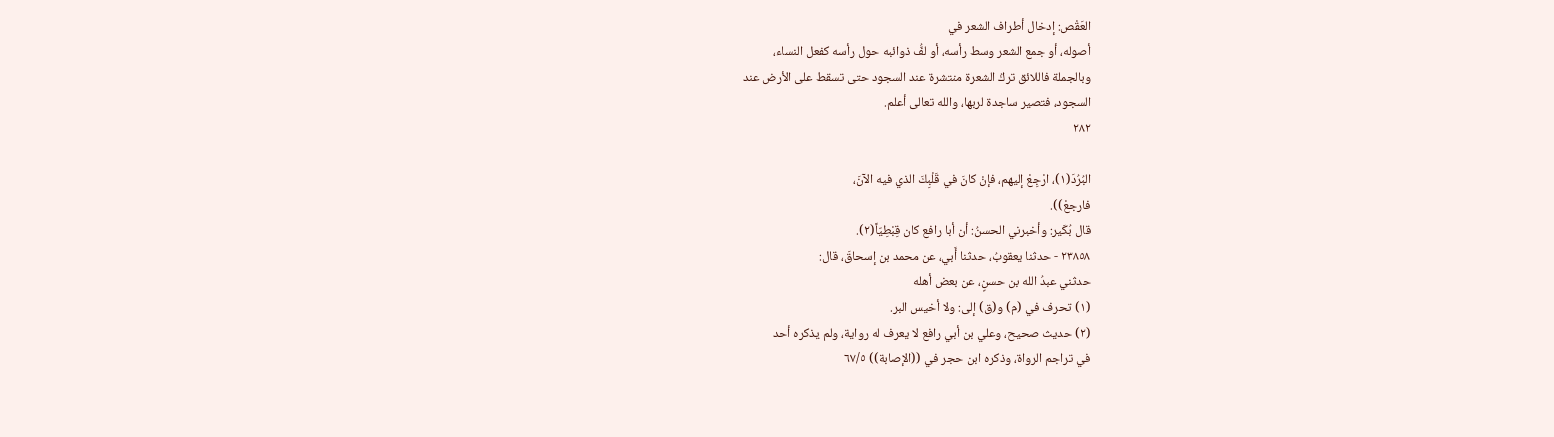العَقْص: إدخال أطراف الشعر في
أصوله، أو جمع الشعر وسط رأسه، أو لفُّ ذوائبه حول رأسه كفعل النساء،
وبالجملة فاللائق تركُ الشعرة منتشرة عند السجود حتى تسقط على الأرض عند
السجود، فتصير ساجدة لربها، والله تعالى أعلم.
٢٨٢

البُرُدَ(١)، ارْجِعْ إليهم، فإنْ كانَ في قَلْبِكَ الذي فيه الآنَ،
فارجعْ)).
قال بُكَير: وأخبرني الحسنُ: أن أبا رافع كان قِبْطِيّاً(٢).
٢٣٨٥٨ - حدثنا يعقوبُ، حدثنا أَبي، عن محمد بن إسحاقَ، قال:
حدثني عبدُ الله بن حسنٍ، عن بعض أهله
(١) تحرف في (م) و(ق) إلى: ولا أخيس البر.
(٢) حديث صحيح، وعلي بن أبي رافع لا يعرف له رواية، ولم يذكره أحد
في تراجم الرواة، وذكره ابن حجر في ((الإصابة)) ٦٧/٥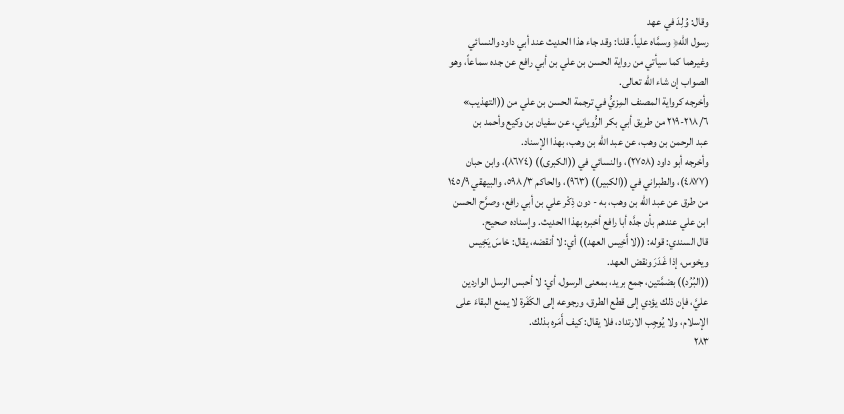وقال: وُلِدَ في عهد
رسول الله﴿ وسمَّاه علياً. قلنا: وقد جاء هذا الحديث عند أبي داود والنسائي
وغيرهما كما سيأتي من رواية الحسن بن علي بن أبي رافع عن جده سماعاً، وهو
الصواب إن شاء الله تعالى.
وأخرجه كرواية المصنف المِزيُّ في ترجمة الحسن بن علي من ((التهذيب»
٢١٨/٦-٢١٩ من طريق أبي بكر الرُّوياني، عن سفيان بن وكيع وأحمد بن
عبد الرحمن بن وهب، عن عبد الله بن وهب، بهذا الإسناد.
وأخرجه أبو داود (٢٧٥٨)، والنسائي في ((الكبرى)) (٨٦٧٤)، وابن حبان
(٤٨٧٧)، والطبراني في ((الكبير)) (٩٦٣)، والحاكم ٥٩٨/٣، والبيهقي ١٤٥/٩
من طرق عن عبد الله بن وهب، به - دون ذِكْر علي بن أبي رافع، وصرَّح الحسن
ابن علي عندهم بأن جدَّه أبا رافع أخبره بهذا الحديث. وإسناده صحيح.
قال السندي: قوله: ((لا أَخِيس العهد)) أي: لا أنقضه، يقال: خاسَ يَخِيس
ويخوس، إذا غَدَرَ ونقض العهد.
((البُرُد)) بضمَّتين، جمع بريد، بمعنى الرسول، أي: لا أحبس الرسل الواردين
عليَّ، فإن ذلك يؤدي إلى قطع الطرق، ورجوعه إلى الكَفَرة لا يمنع البقاءَ على
الإسلام، ولا يُوجِب الارتداد، فلا يقال: كيف أَمَره بذلك.
٢٨٣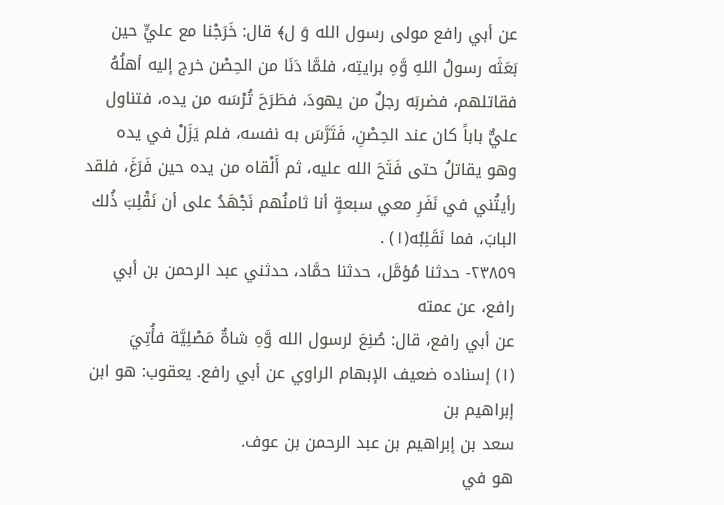عن أبي رافع مولى رسول الله وَ ل﴾ قال: خَرَجْنا مع عليٍّ حين
بَعَثَه رسولُ اللهِ وَّهِ برايتِه، فلمَّا دَنَا من الحِصْن خرج إليه أهلُهُ
فقاتلهم، فضربَه رجلٌ من يهودَ، فطَرَحَ تُرْسَه من يده، فتناول
عليٌّ باباً كان عند الحِصْنِ، فَتَرَّسَ به نفسه، فلم يَزَلْ في يده
وهو يقاتلُ حتى فَتَحَ الله عليه، ثم أَلْقاه من يده حين فَرَغَ، فلقد
رأيتُني في نَفَرِ معي سبعةٍ أنا ثامنُهم نَجْهَدُ على أن نَقْلِبَ ذُلك
البابَ، فما نَقَلِبُه(١) .
٢٣٨٥٩- حدثنا مُؤمَّل، حدثنا حمَّاد، حدثني عبد الرحمن بن أبي
رافع، عن عمته
عن أبي رافع، قال: صُنِعَ لرسول الله وَّهِ شاةٌ مَصْلِيَّة فأُتِيَ
(١) إسناده ضعيف الإبهام الراوي عن أبي رافع. يعقوب: هو ابن إبراهيم بن
سعد بن إبراهيم بن عبد الرحمن بن عوف.
هو في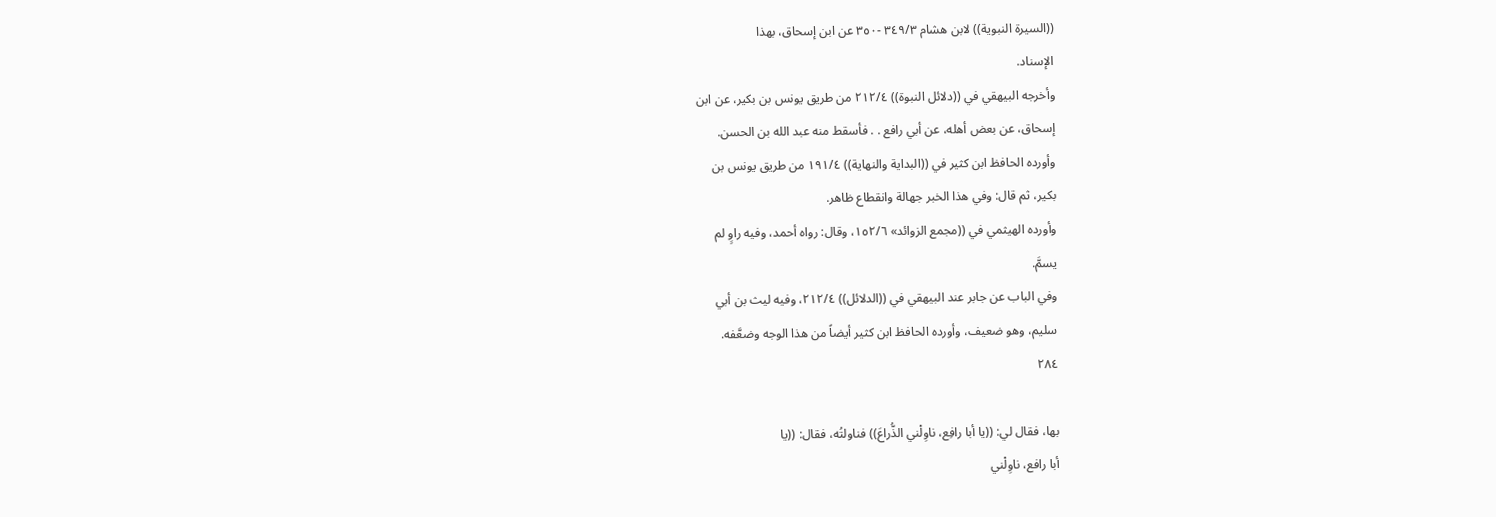((السيرة النبوية)) لابن هشام ٣٤٩/٣ -٣٥٠ عن ابن إسحاق، بهذا
الإسناد.
وأخرجه البيهقي في ((دلائل النبوة)) ٢١٢/٤ من طريق يونس بن بكير، عن ابن
إسحاق، عن بعض أهله، عن أبي رافع . . فأسقط منه عبد الله بن الحسن.
وأورده الحافظ ابن كثير في ((البداية والنهاية)) ١٩١/٤ من طريق يونس بن
بكير، ثم قال: وفي هذا الخبر جهالة وانقطاع ظاهر.
وأورده الهيثمي في ((مجمع الزوائد» ١٥٢/٦، وقال: رواه أحمد، وفيه راوٍ لم
يسمَّ.
وفي الباب عن جابر عند البيهقي في ((الدلائل)) ٢١٢/٤، وفيه ليث بن أبي
سليم، وهو ضعيف، وأورده الحافظ ابن كثير أيضاً من هذا الوجه وضعَّفه.
٢٨٤

بها، فقال لي: ((يا أبا رافِع، ناوِلْني الذُّراعَ)) فناولتُه، فقال: ((يا
أبا رافع، ناوِلْني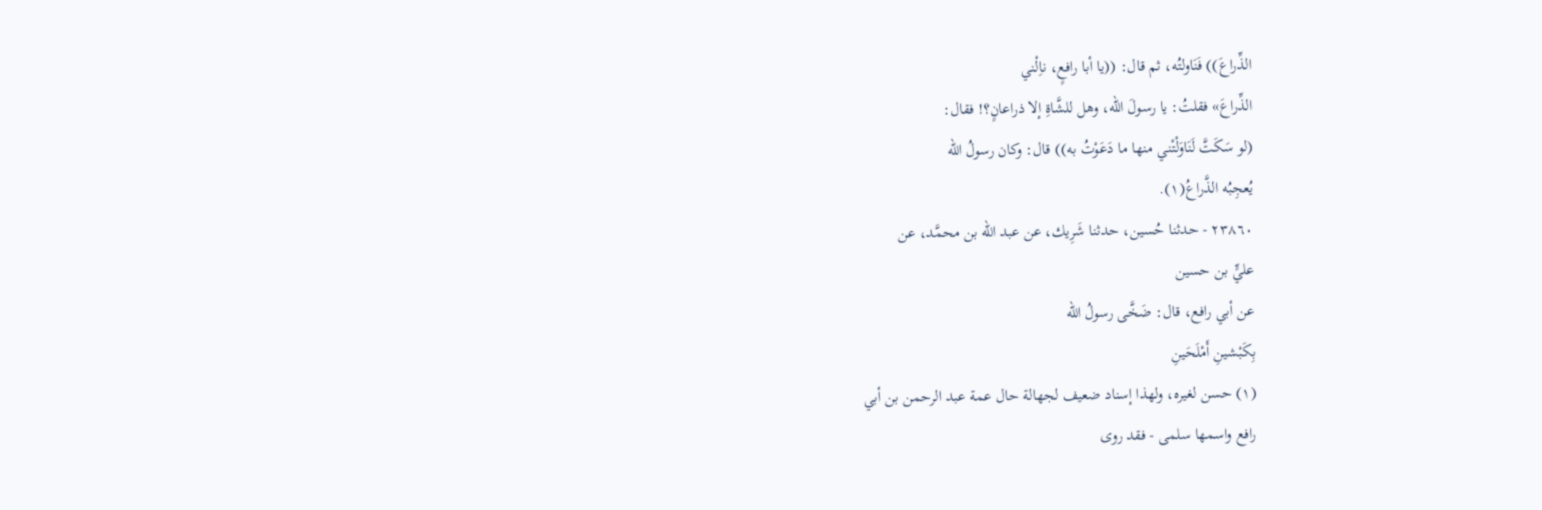الذِّراعَ)) فَنَاولتُه، ثم قال: ((يا أبا رافعٍ، ناِلْني
الذِّراعَ» فقلتُ: يا رسولَ الله، وهل للشَّاةِ إلا ذراعانٍ؟! فقال:
(لو سَكَتَّ لَنَاوَلْتْني منها ما دَعَوْتُ به)) قال: وكان رسولُ الله
يُعجِبُه الذَّراعُ(١).
٢٣٨٦٠ - حدثنا حُسين، حدثنا شَرِيك، عن عبد الله بن محمَّد، عن
عليٍّ بن حسین
عن أبي رافع، قال: ضَخَّى رسولُ الله
بِكَبْشينِ أَمْلَحَينِ
(١) حسن لغيره، ولهذا إسناد ضعيف لجهالة حال عمة عبد الرحمن بن أبي
رافع واسمها سلمى - فقد روى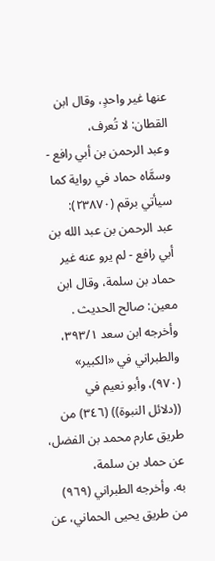عنها غير واحدٍ، وقال ابن القطان: لا تُعرف،
وعبد الرحمن بن أبي رافع - وسمَّاه حماد في رواية كما سيأتي برقم (٢٣٨٧٠):
عبد الرحمن بن عبد الله بن أبي رافع - لم يرو عنه غير حماد بن سلمة، وقال ابن
معین: صالح الحدیث .
وأخرجه ابن سعد ٣٩٣/١، والطبراني في «الكبير» (٩٧٠)، وأبو نعيم في
((دلائل النبوة)) (٣٤٦) من طريق عارم محمد بن الفضل، عن حماد بن سلمة،
به. وأخرجه الطبراني (٩٦٩) من طريق يحيى الحماني، عن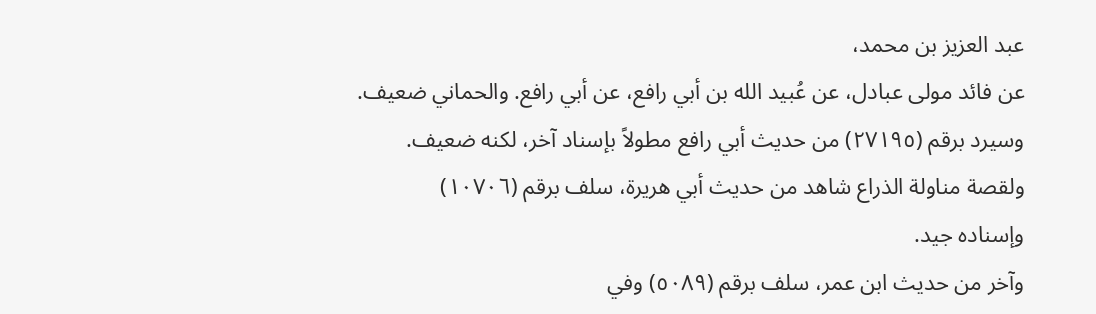عبد العزيز بن محمد،
عن فائد مولى عبادل، عن عُبيد الله بن أبي رافع، عن أبي رافع. والحماني ضعيف.
وسیرد برقم (٢٧١٩٥) من حديث أبي رافع مطولاً بإسناد آخر، لكنه ضعيف.
ولقصة مناولة الذراع شاهد من حديث أبي هريرة، سلف برقم (١٠٧٠٦)
وإسناده جید.
وآخر من حديث ابن عمر، سلف برقم (٥٠٨٩) وفي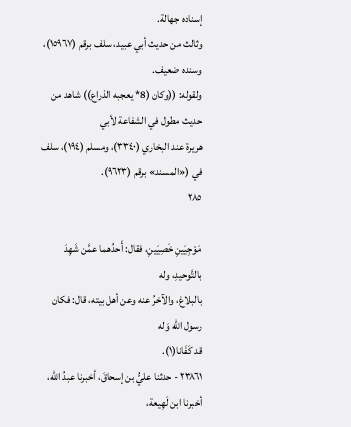إسناده جهالة.
وثالث من حديث أبي عبيد، سلف برقم (١٥٩٦٧)، وسنده ضعيف.
ولقوله: ((وكان (8* يعجبه الذراع)) شاهد من حديث مطول في الشفاعة لأبي
هريرة عند البخاري (٣٣٤٠)، ومسلم (١٩٤)، سلف في («المسند» برقم (٩٦٢٣).
٢٨٥

مَوْجِيَينِ خَصِيَينِ، فقال: أَحدُهما عمَّن شَهِدَ بالتَّوحيدِ، وله
بالبلاغ، والآخرُ عنه وعن أهل بيته، قال: فكان رسول الله وَله
قد كَفَانا(١).
٢٣٨٦١ - حدثنا عليُّ بن إسحاقَ، أخبرنا عبدُ الله، أخبرنا ابن لَهِيعة،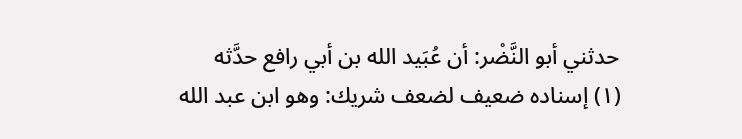حدثني أبو النَّضْر: أن عُبَيد الله بن أبي رافع حدَّثه
(١) إسناده ضعيف لضعف شريك: وهو ابن عبد الله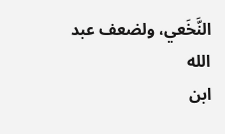النَّخَعي، ولضعف عبد الله
ابن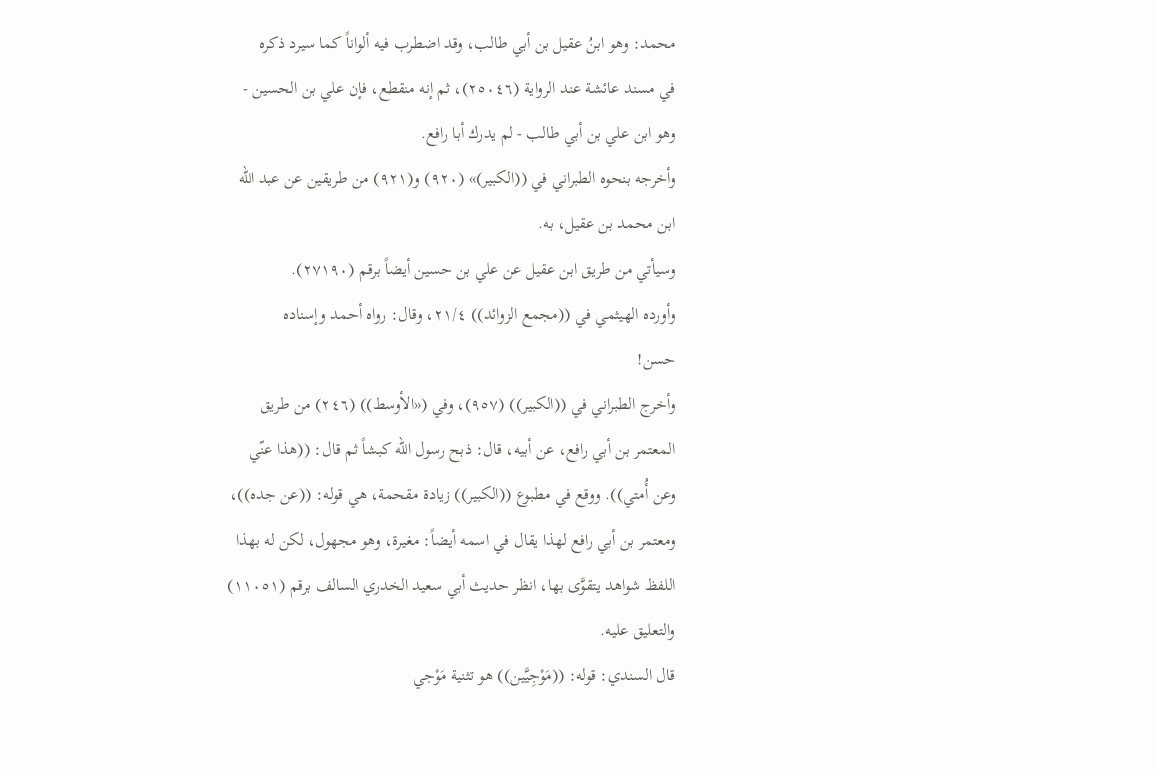محمد: وهو ابنُ عقيل بن أبي طالب، وقد اضطرب فيه ألواناً كما سيرد ذكره
في مسند عائشة عند الرواية (٢٥٠٤٦)، ثم إنه منقطع، فإن علي بن الحسين -
وهو ابن علي بن أبي طالب - لم يدرك أبا رافع.
وأخرجه بنحوه الطبراني في ((الكبير)» (٩٢٠) و(٩٢١) من طريقين عن عبد الله
ابن محمد بن عقيل، به.
وسيأتي من طريق ابن عقيل عن علي بن حسين أيضاً برقم (٢٧١٩٠).
وأورده الهيثمي في ((مجمع الزوائد)) ٢١/٤، وقال: رواه أحمد وإسناده
حسن!
وأخرج الطبراني في ((الكبير)) (٩٥٧)، وفي («الأوسط)) (٢٤٦) من طريق
المعتمر بن أبي رافع، عن أبيه، قال: ذبح رسول الله كبشاً ثم قال: ((هذا عنّي
وعن أُمتي)). ووقع في مطبوع ((الكبير)) زيادة مقحمة، هي قوله: ((عن جده))،
ومعتمر بن أبي رافع لهذا يقال في اسمه أيضاً: مغيرة، وهو مجهول، لكن له بهذا
اللفظ شواهد يتقوَّى بها، انظر حديث أبي سعيد الخدري السالف برقم (١١٠٥١)
والتعليق عليه.
قال السندي: قوله: ((مَوْجِيَّين)) هو تثنية مَوْجي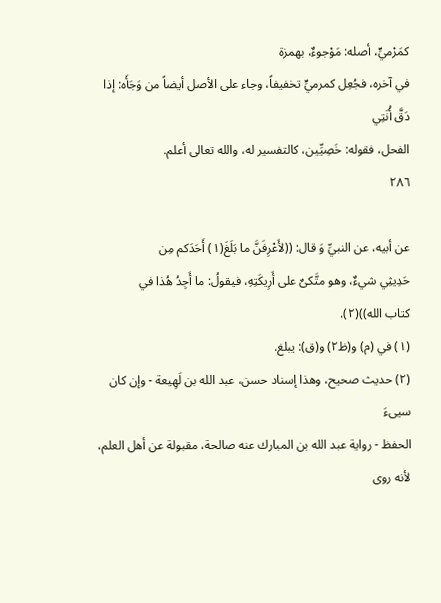كمَرْميٍّ، أصله: مَوْجوءٌ، بهمزة
في آخره، فجُعِل كمرميٍّ تخفيفاً، وجاء على الأصل أيضاً من وَجَأَه: إذا دَقَّ أُنَتِي
الفحل، فقوله: خَصِيِّين، كالتفسير له، والله تعالى أعلم.
٢٨٦

عن أبيه، عن النبيِّ وَ قال: ((لأَعْرِفَنَّ ما بَلَغَ(١) أَحَدَكم مِن
حَدِيثِي شيءٌ، وهو متَّكىٌ على أَرِيكَتِهِ، فيقولُ: ما أَجِدُ هُذا في
كتاب الله))(٢).
(١) في (م) و(ظ٢) و(ق): يبلغ.
(٢) حديث صحيح، وهذا إسناد حسن، عبد الله بن لَهِيعة - وإن كان سيىءَ
الحفظ - رواية عبد الله بن المبارك عنه صالحة، مقبولة عن أهل العلم، لأنه روى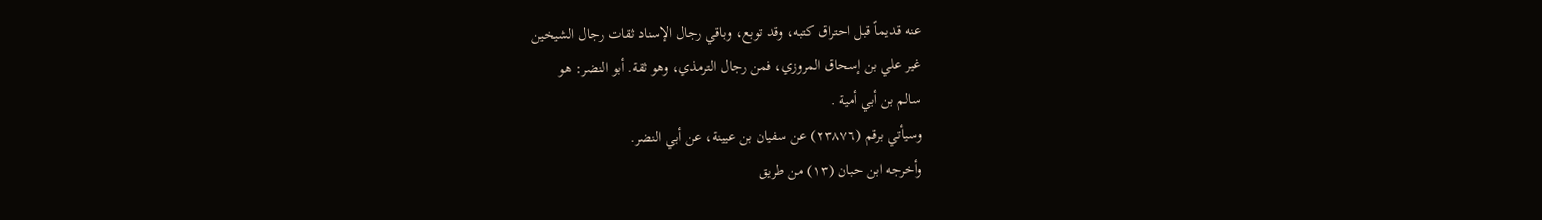عنه قديماً قبل احتراق كتبه، وقد توبع، وباقي رجال الإسناد ثقات رجال الشيخين
غير علي بن إسحاق المروزي، فمن رجال الترمذي، وهو ثقة. أبو النضر: هو
سالم بن أبي أمية .
وسيأتي برقم (٢٣٨٧٦) عن سفيان بن عيينة، عن أبي النضر.
وأخرجه ابن حبان (١٣) من طريق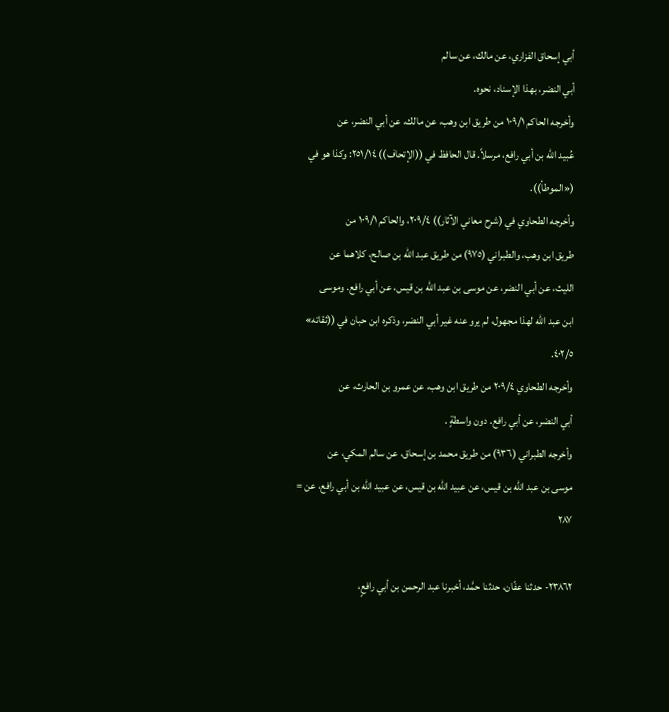أبي إسحاق الفزاري، عن مالك، عن سالم
أبي النضر، بهذا الإسناد، نحوه.
وأخرجه الحاكم ١٠٩/١ من طريق ابن وهب، عن مالك، عن أبي النضر، عن
عُبيد الله بن أبي رافع، مرسلاً. قال الحافظ في ((الإتحاف)) ٢٥١/١٤: وكذا هو في
(«الموطأ)).
وأخرجه الطحاوي في (شرح معاني الآثار)) ٢٠٩/٤، والحاكم ١٠٩/١ من
طريق ابن وهب، والطبراني (٩٧٥) من طريق عبد الله بن صالح، كلاهما عن
الليث، عن أبي النضر، عن موسى بن عبد الله بن قيس، عن أبي رافع. وموسى
ابن عبد الله لهذا مجهول، لم يرو عنه غير أبي النضر، وذكره ابن حبان في ((ثقاته»
٤٠٢/٥.
وأخرجه الطحاوي ٢٠٩/٤ من طريق ابن وهب، عن عمرو بن الحارث، عن
أبي النضر، عن أبي رافع. دون واسطةٍ .
وأخرجه الطبراني (٩٣٦) من طريق محمد بن إسحاق، عن سالم المكي، عن
موسى بن عبد الله بن قيس، عن عبيد الله بن قيس، عن عبيد الله بن أبي رافع، عن =
٢٨٧

٢٣٨٦٢- حدثنا عفّان، حدثنا حمَّد، أخبرنا عبد الرحمن بن أبي رافعٍ،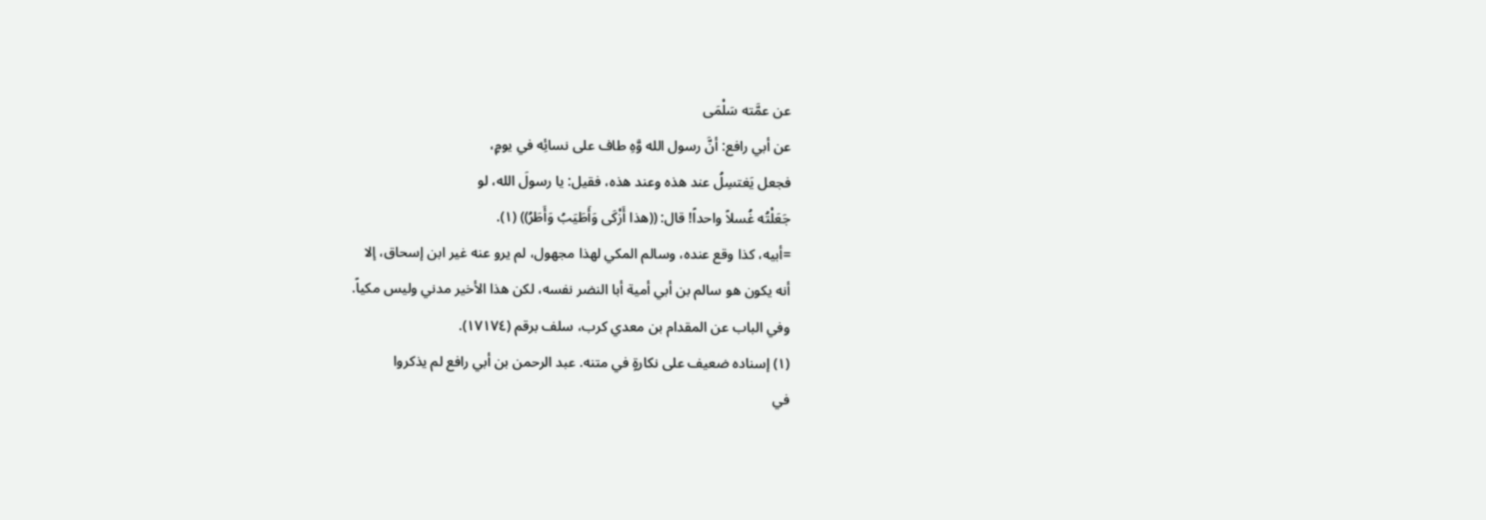عن عمَّته سَلْمَی
عن أبي رافع: أنَّ رسول الله وَّهِ طاف على نسائِه في يومٍ،
فجعل يَغتسِلُ عند هذه وعند هذه، فقيل: يا رسولَ الله، لو
جَعَلْتُه غُسلاً واحداً! قال: ((هذا أَزْكَى وَأَطَيَبُ وَأَطَرُ)) (١).
=أبيه، كذا وقع عنده، وسالم المكي لهذا مجهول، لم يرو عنه غير ابن إسحاق، إلا
أنه يكون هو سالم بن أبي أمية أبا النضر نفسه، لكن هذا الأخير مدني وليس مكياً.
وفي الباب عن المقدام بن معدي كرب، سلف برقم (١٧١٧٤).
(١) إسناده ضعيف على نكارةٍ في متنه. عبد الرحمن بن أبي رافع لم يذكروا
في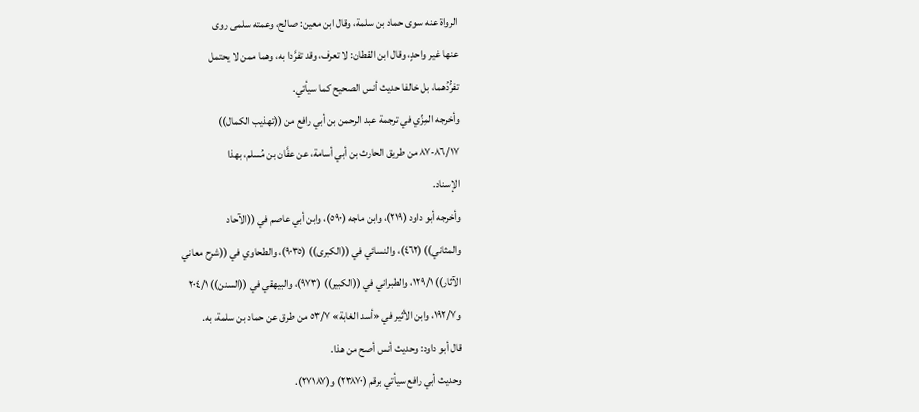الرواة عنه سوى حماد بن سلمة، وقال ابن معين: صالح، وعمته سلمى روى
عنها غير واحدٍ، وقال ابن القطان: لا تعرف، وقد تفرَّدا به، وهما ممن لا يحتمل
تفرُّدُهما، بل خالفا حديث أنس الصحيح كما سيأتي.
وأخرجه المِزِّي في ترجمة عبد الرحمن بن أبي رافع من ((تهذيب الكمال))
٨٦/١٧-٨٧ من طريق الحارث بن أبي أسامة، عن عفَّان بن مُسلم، بهذا
الإسناد.
وأخرجه أبو داود (٢١٩)، وابن ماجه (٥٩٠)، وابن أبي عاصم في ((الآحاد
والمثاني)) (٤٦٢)، والنسائي في ((الكبرى)) (٩٠٣٥)، والطحاوي في ((شرح معاني
الآثار)) ١٢٩/١، والطبراني في ((الكبير)) (٩٧٣)، والبيهقي في ((السنن)) ٢٠٤/١
و١٩٢/٧، وابن الأثير في «أسد الغابة» ٥٣/٧ من طرق عن حماد بن سلمة، به.
قال أبو داود: وحديث أنس أصح من هذا.
وحديث أبي رافع سيأتي برقم (٢٣٨٧٠) و(٢٧١٨٧).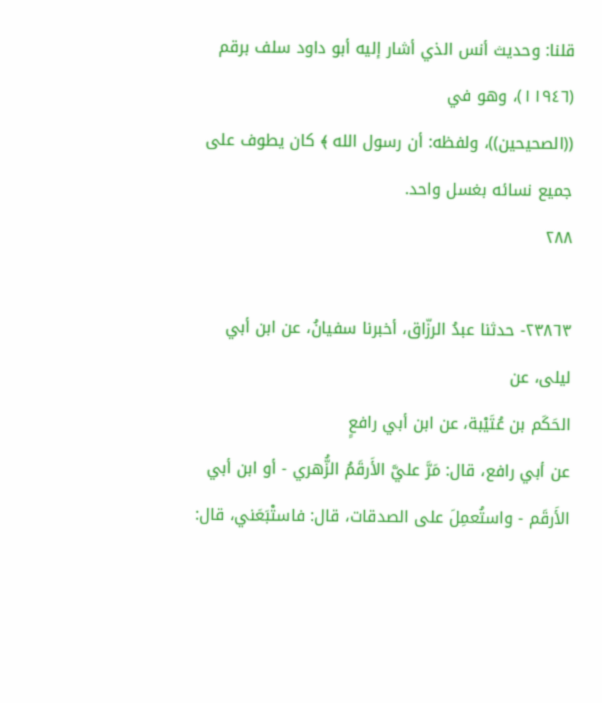قلنا: وحديث أنس الذي أشار إليه أبو داود سلف برقم (١١٩٤٦)، وهو في
((الصحيحين))، ولفظه: أن رسول الله ﴾ کان یطوف علی جمیع نسائه بغسل واحد.
٢٨٨

٢٣٨٦٣- حدثنا عبدُ الرزّاق، أخبرنا سفيانُ، عن ابن أبي ليلى، عن
الحَكَم بن عُتَيْبة، عن ابن أبي رافعٍ
عن أبي رافع، قال: مَرَّ عليَّ الأَرقَمُ الزُّهري - أو ابن أبي
الأَرقَم - واستُعمِلَ على الصدقات، قال: فاستْبَعَني، قال: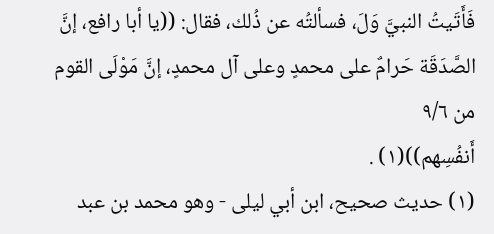فَأَتَيتُ النبيَّ وَلَ، فسألتُه عن ذُلك، فقال: ((يا أبا رافع، إنَّ
الصَّدَقَة حَرامٌ على محمدٍ وعلى آل محمدٍ، إنَّ مَوْلَى القوم من ٩/٦
أَنفُسِهم))(١) .
(١) حديث صحيح، ابن أبي ليلى - وهو محمد بن عبد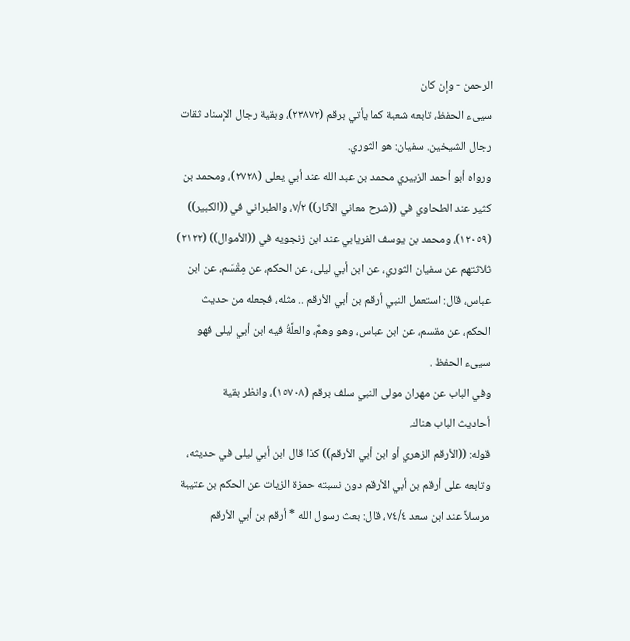الرحمن - وإن كان
سيىء الحفظ، تابعه شعبة كما يأتي برقم (٢٣٨٧٢)، وبقية رجال الإسناد ثقات
رجال الشيخين. سفيان: هو الثوري.
ورواه أبو أحمد الزبيري محمد بن عبد الله عند أبي يعلى (٢٧٢٨)، ومحمد بن
كثير عند الطحاوي في ((شرح معاني الآثار)) ٧/٢، والطبراني في ((الكبير))
(١٢٠٥٩)، ومحمد بن يوسف الفريابي عند ابن زنجويه في ((الأموال)) (٢١٢٢)
ثلاثتهم عن سفيان الثوري، عن ابن أبي ليلى، عن الحكم، عن مِقْسَم، عن ابن
عباس، قال: استعمل النبي أرقم بن أبي الأرقم .. مثله، فجعله من حديث
الحكم، عن مقسم، عن ابن عباس، وهو وهمٌّ، والعلَّةُ فيه ابن أبي ليلى فهو
سییء الحفظ .
وفي الباب عن مهران مولى النبي سلف برقم (١٥٧٠٨)، وانظر بقية
أحاديث الباب هناك.
قوله: ((الأرقم الزهري أو ابن أبي الأرقم)) كذا قال ابن أبي ليلى في حديثه،
وتابعه على أرقم بن أبي الأرقم دون نسبته حمزة الزيات عن الحكم بن عتيبة
مرسلاً عند ابن سعد ٧٤/٤، قال: بعث رسول الله * أرقم بن أبي الأرقم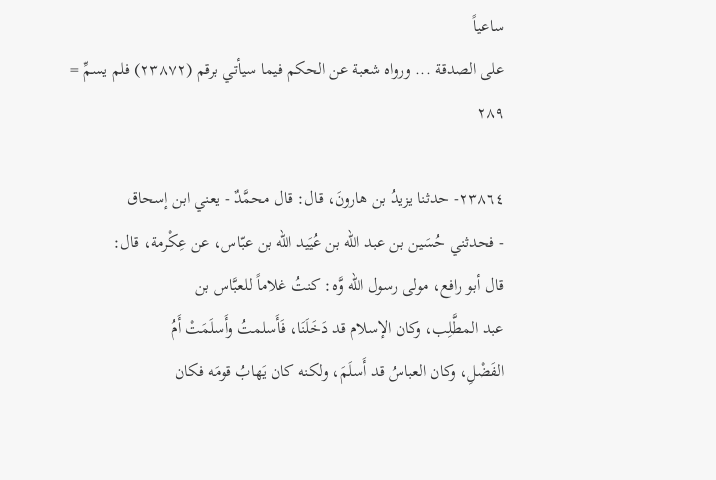ساعياً
على الصدقة ... ورواه شعبة عن الحكم فيما سيأتي برقم (٢٣٨٧٢) فلم يسمِّ =
٢٨٩

٢٣٨٦٤- حدثنا يزيدُ بن هارونَ، قال: قال محمَّدٌ - يعني ابن إسحاق
- فحدثني حُسَين بن عبد الله بن عُيَيد الله بن عبّاس، عن عِكْرمة، قال:
قال أبو رافع، مولى رسول الله وَّه: كنتُ غلاماً للعبَّاس بن
عبد المطَّلِب، وكان الإسلام قد دَخَلَنَا، فَأَسلمتُ وأَسلَمَتْ أَمُ
الفَضْلِ، وكان العباسُ قد أَسلَمَ، ولكنه كان يَهابُ قومَه فكان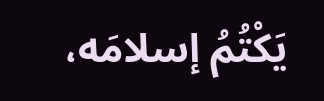يَكْتُمُ إسلامَه،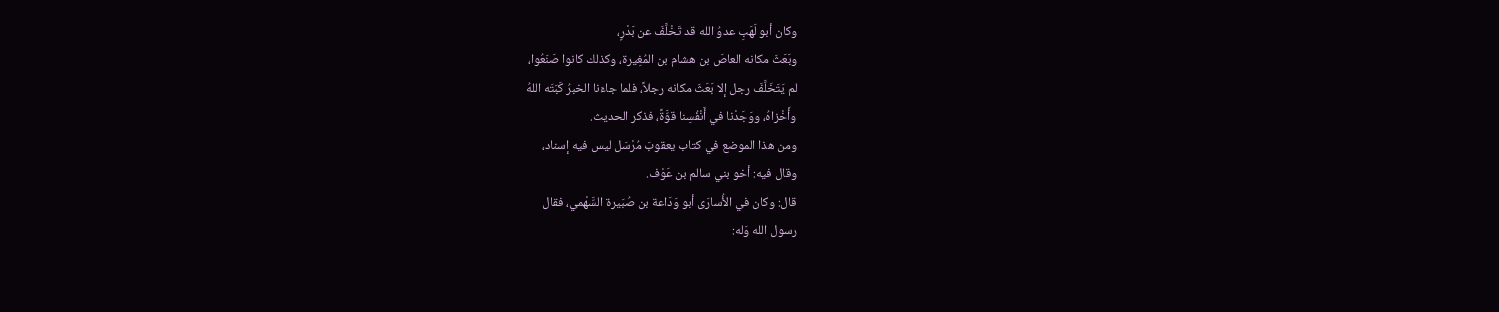وكان أبو لَهَبِ عدوُ الله قد تَخْلَّفَ عن بَدْرٍ،
وبَعَثَ مكانه العاصَ بن هشام بن المُغِيرة، وكذلك كانوا صَنَعُوا،
لم يَتَخَلَّفَ رجل إلا بَعَثَ مكانه رجلاً، فلما جاءَنا الخبرُ كَبَتَه اللهُ
وأَخْزاهُ، ووَجَدْنا في أَنْفُسِنا قوَّةً، فذكر الحديث.
ومن هذا الموضع في كتاب يعقوبَ مُرْسَل ليس فيه إسناد،
وقال فيه: أخو بني سالم بن عَوْف.
قال: وكان في الأُسارَى أبو وَدَاعة بن صُبَيرة السَّهْمي، فقال
رسول الله وَله: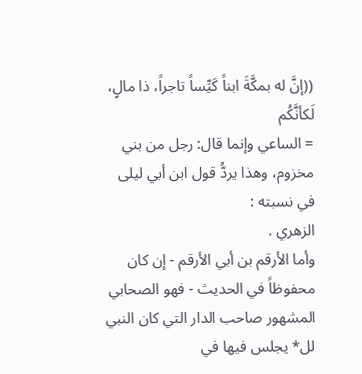((إنَّ له بمكَّةَ ابناً كَيِّساً تاجراً، ذا مالٍ، لَكأنَّكُم
= الساعي وإنما قال: رجل من بني مخزوم، وهذا یردُّ قول ابن أبي ليلى في نسبته :
الزهري .
وأما الأرقم بن أبي الأرقم - إن كان محفوظاً في الحديث - فهو الصحابي
المشهور صاحب الدار التي كان النبي لل* يجلس فيها في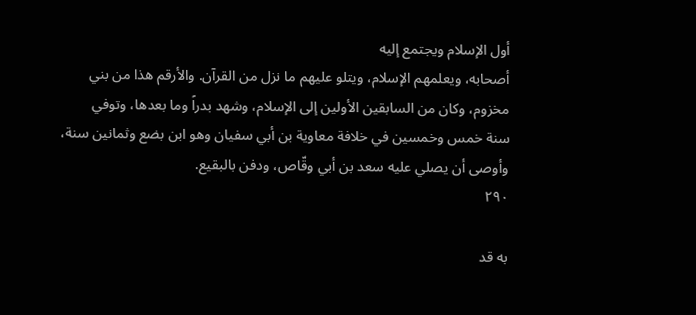أول الإسلام ويجتمع إليه
أصحابه، ويعلمهم الإسلام، ويتلو عليهم ما نزل من القرآن. والأرقم هذا من بني
مخزوم، وكان من السابقين الأولين إلى الإسلام، وشهد بدراً وما بعدها، وتوفي
سنة خمس وخمسين في خلافة معاوية بن أبي سفيان وهو ابن بضع وثمانين سنة،
وأوصى أن يصلي عليه سعد بن أبي وقّاص، ودفن بالبقيع.
٢٩٠

به قد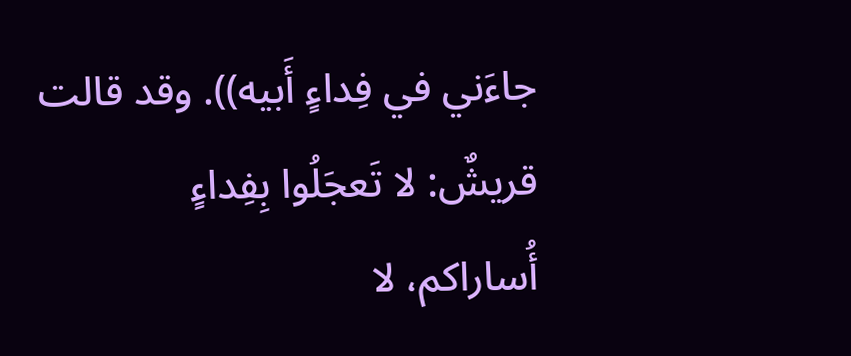جاءَني في فِداءٍ أَبيه)). وقد قالت قريشٌ: لا تَعجَلُوا بِفِداءٍ
أُساراكم، لا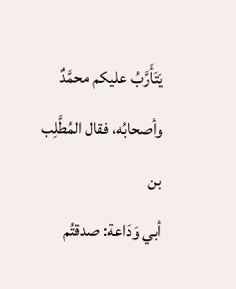يَتَأَرَّبُ عليكم محمَّدٌ وأصحابُه، فقال المُطَّلِب بن
أبي وَدَاعة: صدقتُم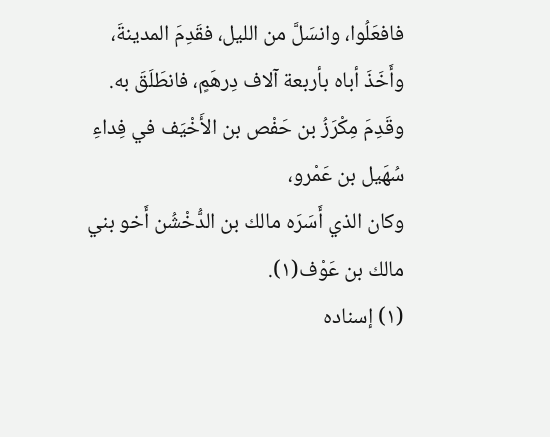فافعَلُوا، وانسَلَّ من الليل، فقَدِمَ المدينةَ،
وأَخَذَ أباه بأربعة آلاف دِرهَمٍ، فانطَلَقَ به.
وقَدِمَ مِكْرَزُ بن حَفْص بن الأَخْيَف في فِداءِ سُهَيل بن عَمْرو،
وكان الذي أَسَرَه مالك بن الدُّخْشُن أَخو بني مالك بن عَوْف(١).
(١) إسناده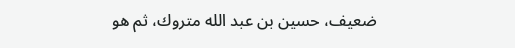ضعيف، حسين بن عبد الله متروك، ثم هو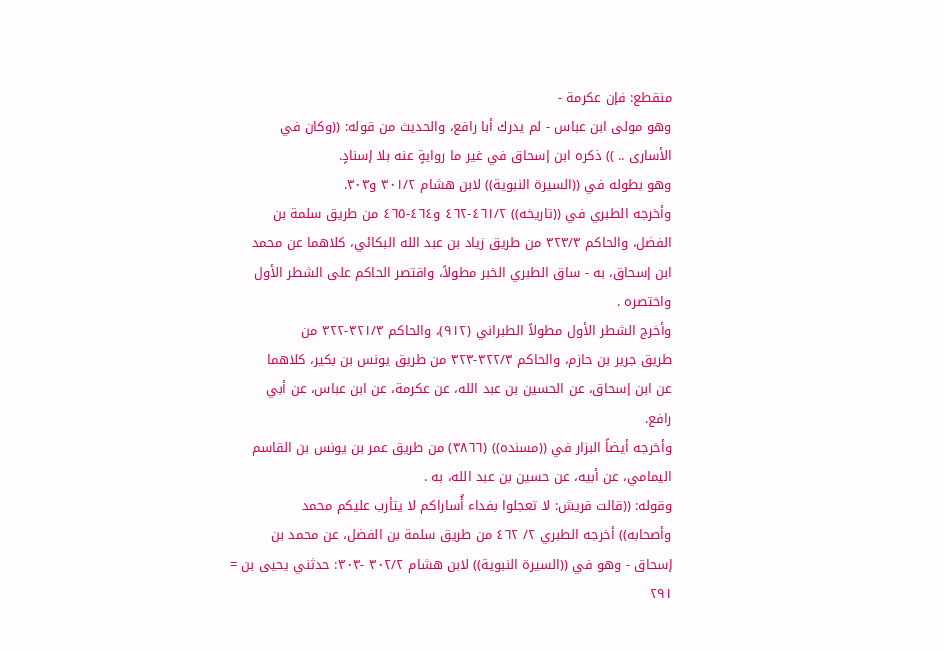منقطع: فإن عكرمة -
وهو مولى ابن عباس - لم يدرك أبا رافع، والحديث من قوله: ((وكان في
الأسارى .. )) ذكره ابن إسحاق في غير ما روايةٍ عنه بلا إسنادٍ.
وهو بطوله في ((السيرة النبوية)) لابن هشام ٣٠١/٢ و٣٠٣.
وأخرجه الطبري في ((تاريخه)) ٤٦١/٢-٤٦٢ و٤٦٤-٤٦٥ من طريق سلمة بن
الفضل، والحاكم ٣٢٣/٣ من طريق زياد بن عبد الله البكائي، كلاهما عن محمد
ابن إسحاق، به - ساق الطبري الخبر مطولاً، واقتصر الحاكم على الشطر الأول
واختصره .
وأخرج الشطر الأول مطولاً الطبراني (٩١٢)، والحاكم ٣٢١/٣-٣٢٢ من
طريق جرير بن حازم، والحاكم ٣٢٢/٣-٣٢٣ من طريق يونس بن بكير، كلاهما
عن ابن إسحاق، عن الحسين بن عبد الله، عن عكرمة، عن ابن عباس، عن أبي
رافع.
وأخرجه أيضاً البزار في ((مسنده)) (٣٨٦٦) من طريق عمر بن يونس بن القاسم
اليمامي، عن أبيه، عن حسين بن عبد الله، به .
وقوله: ((قالت قريش: لا تعجلوا بفداء أُساراكم لا يتأرب عليكم محمد
وأصحابه)) أخرجه الطبري ٢/ ٤٦٢ من طريق سلمة بن الفضل، عن محمد بن
إسحاق - وهو في ((السيرة النبوية)) لابن هشام ٣٠٢/٢ -٣٠٣: حدثني يحيى بن =
٢٩١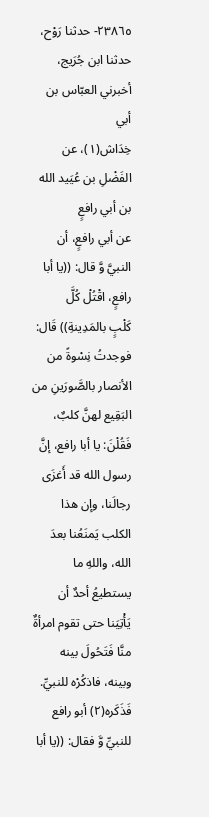٢٣٨٦٥- حدثنا رَوْح، حدثنا ابن جُرَيج، أخبرني العبّاس بن أبي
خِدَاش(١)، عن الفَضْلِ بن عُيَيد الله بن أبي رافعٍ
عن أبي رافعٍ، أن النبيَّ وَّ قال: ((يا أبا رافعٍ، اقْتُلْ كُلَّ
كَلْبٍ بالمَدِينةِ)) قَال: فوجدتُ نِسْوةً من الأنصار بالصَّورَينِ من
البَقِيع لهنَّ كلبٌ، فَقُلْنَ: يا أبا رافع، إنَّ رسول الله قد أَغزَى
رجالَنا، وإن هذا الكلب يَمنَعُنا بعدَ الله، واللهِ ما يستطيعُ أحدٌ أن
يَأْتِيَنا حتى تقوم امرأةٌ منَّا فَتَحُولَ بينه وبينه، فاذكُرْه للنبيِّ.
فَذَكَره(٢) أبو رافع للنبيِّ وَّ فقال: ((يا أبا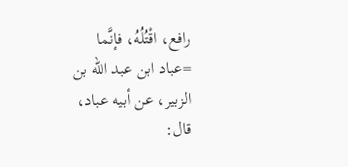رافع، اقْتُلُهُ، فإنَّما
=عباد ابن عبد الله بن الزبير، عن أبيه عباد، قال: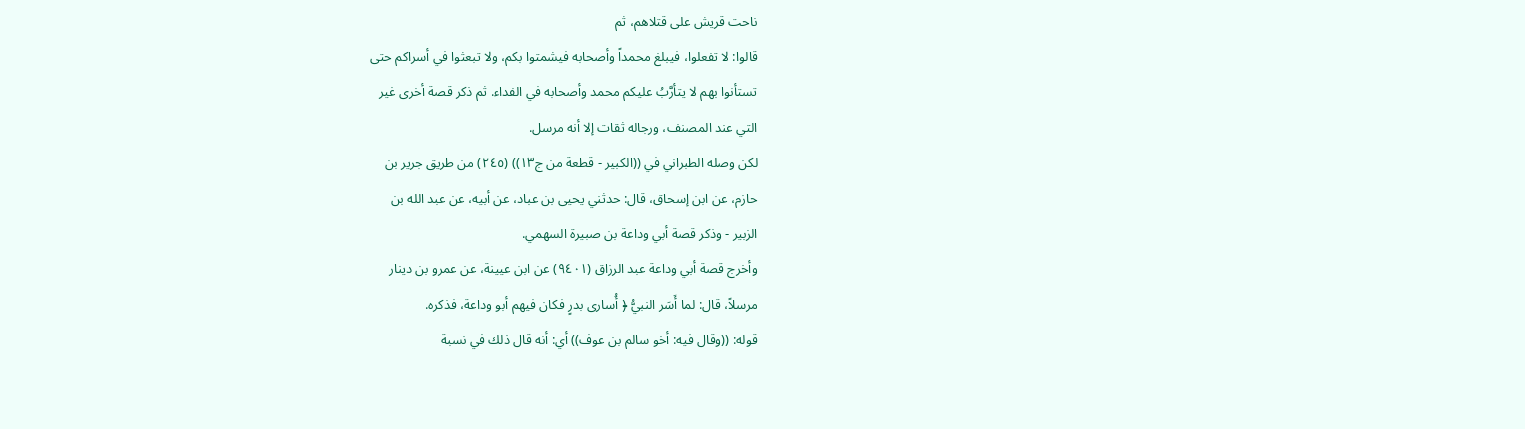ناحت قريش على قتلاهم، ثم
قالوا: لا تفعلوا، فيبلغ محمداً وأصحابه فيشمتوا بكم، ولا تبعثوا في أسراكم حتى
تستأنوا بهم لا يتأرَّبُ عليكم محمد وأصحابه في الفداء. ثم ذكر قصة أخرى غير
التي عند المصنف، ورجاله ثقات إلا أنه مرسل.
لكن وصله الطبراني في ((الكبير - قطعة من ج١٣)) (٢٤٥) من طريق جرير بن
حازم، عن ابن إسحاق، قال: حدثني يحيى بن عباد، عن أبيه، عن عبد الله بن
الزبير - وذكر قصة أبي وداعة بن صبيرة السهمي.
وأخرج قصة أبي وداعة عبد الرزاق (٩٤٠١) عن ابن عيينة، عن عمرو بن دينار
مرسلاً، قال: لما أَسَر النبيُّ ﴿ أُسارى بدرٍ فكان فيهم أبو وداعة، فذكره.
قوله: ((وقال فيه: أخو سالم بن عوف)) أي: أنه قال ذلك في نسبة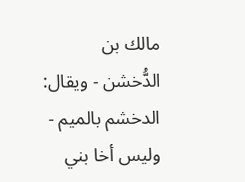مالك بن
الدُّخشن - ويقال: الدخشم بالميم - وليس أخا بني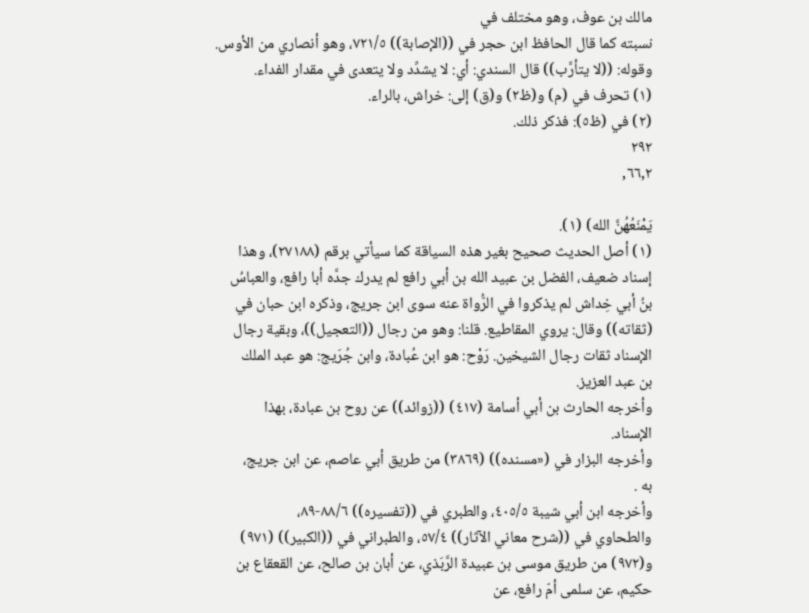مالك بن عوف، وهو مختلف في
نسبته كما قال الحافظ ابن حجر في ((الإصابة)) ٧٢١/٥، وهو أنصاري من الأوس.
وقوله: ((لا يتأرَّب)) قال السندي: أي: لا يشدِّد ولا يتعدى في مقدار الفداء.
(١) تحرف في (م) و(ظ٢) و(ق) إلى: خراش، بالراء.
(٢) في (ظ٥): فذكر ذلك.
٢٩٢
٦٦,٢,

يَمْنَعُهُنَّ الله) (١).
(١) أصل الحديث صحيح بغير هذه السياقة كما سيأتي برقم (٢٧١٨٨)، وهذا
إسناد ضعيف، الفضل بن عبيد الله بن أبي رافع لم يدرك جدَّه أبا رافع، والعباسُ
بنُ أبي خِداش لم يذكروا في الرُّواة عنه سوى ابن جريج، وذكره ابن حبان في
(ثقاته)) وقال: يروي المقاطيع. قلنا: وهو من رجال ((التعجيل))، وبقية رجال
الإسناد ثقات رجال الشيخين. رَوْح: هو ابن عُبادة، وابن جُرَيج: هو عبد الملك
بن عبد العزيز.
وأخرجه الحارث بن أبي أسامة (٤١٧) ((زوائد)) عن روح بن عبادة، بهذا
الإسناد.
وأخرجه البزار في («مسنده)) (٣٨٦٩) من طريق أبي عاصم، عن ابن جريج،
به .
وأخرجه ابن أبي شيبة ٤٠٥/٥، والطبري في ((تفسيره)) ٨٨/٦-٨٩،
والطحاوي في ((شرح معاني الآثار)) ٥٧/٤، والطبراني في ((الكبير)) (٩٧١)
و(٩٧٢) من طريق موسى بن عبيدة الرَّبَذي، عن أبان بن صالح، عن القعقاع بن
حكيم، عن سلمى أمّ رافع، عن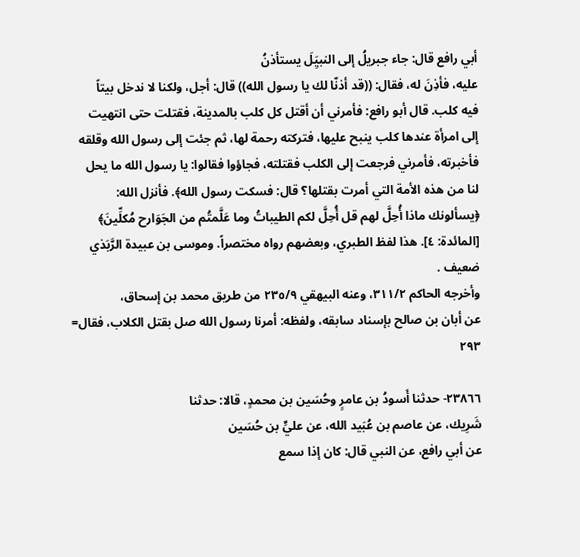أبي رافع قال: جاء جبريلُ إلى النبيَِلَ يستأذنُ
عليه، فأذِنَ له، فقال: ((قد أذنّا لك يا رسول الله)) قال: أجل، ولكنا لا ندخل بيتاً
فيه كلب. قال أبو رافع: فأمرني أن أقتل كل كلب بالمدينة، فقتلت حتى انتهيت
إلى امرأة عندها كلب ينبح عليها، فتركته رحمة لها، ثم جئت إلى رسول الله وقلقه
فأخبرته، فأمرني فرجعت إلى الكلب فقتلته، فجاؤوا فقالوا: يا رسول الله ما يحل
لنا من هذه الأمة التي أمرت بقتلها؟ قال: فسكت رسول الله﴾. فأنزل الله:
﴿يسألونك ماذا أُحِلَّ لهم قل أُحِلَّ لكم الطيباتُ وما عَلَّمتُم من الجَوَارح مُكلِّينَ﴾
[المائدة: ٤]. هذا لفظ الطبري، وبعضهم رواه مختصراً. وموسى بن عبيدة الرَّبَذي
ضعيف .
وأخرجه الحاكم ٣١١/٢، وعنه البيهقي ٢٣٥/٩ من طريق محمد بن إسحاق،
عن أبان بن صالح بإسناد سابقه، ولفظه: أمرنا رسول الله صل بقتل الكلاب، فقال=
٢٩٣

٢٣٨٦٦- حدثنا أَسودُ بن عامرٍ وحُسَين بن محمدٍ، قالا: حدثنا
شَرِيك، عن عاصم بن عُبَيد الله، عن عليٍّ بن حُسَين
عن أبي رافع، عن النبي قال: كان إذا سمع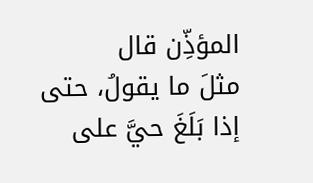المؤذِّن قال
مثلَ ما يقولُ، حتى إذا بَلَغَ حيَّ على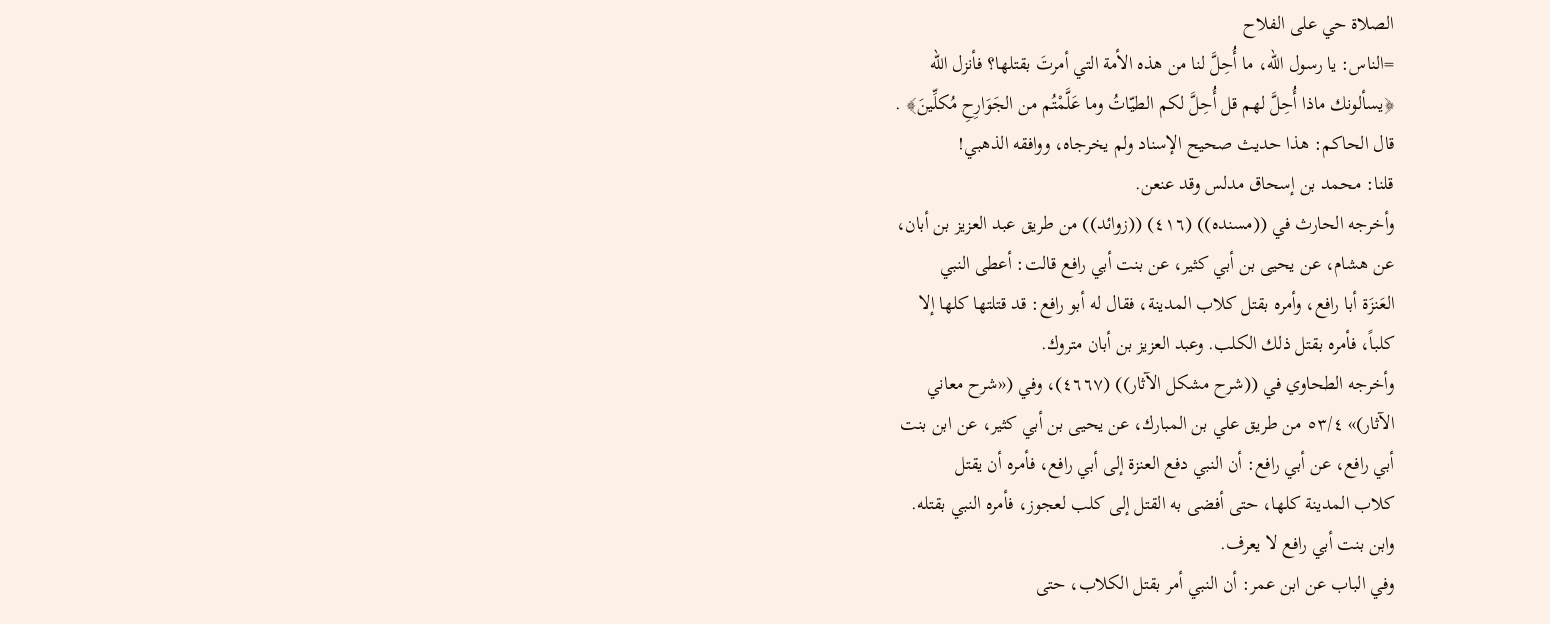الصلاة حي على الفلاح
=الناس: يا رسول الله، ما أُحِلَّ لنا من هذه الأمة التي أمرتَ بقتلها؟ فأنزل الله
﴿يسألونك ماذا أُحِلَّ لهم قل أُحِلَّ لكم الطيّاتُ وما عَلَّمْتُم من الجَوَارِحِ مُكلِّينَ﴾ .
قال الحاكم: هذا حديث صحيح الإسناد ولم يخرجاه، ووافقه الذهبي!
قلنا: محمد بن إسحاق مدلس وقد عنعن.
وأخرجه الحارث في ((مسنده)) (٤١٦) ((زوائد)) من طريق عبد العزيز بن أبان،
عن هشام، عن يحيى بن أبي كثير، عن بنت أبي رافع قالت: أعطى النبي
العَنزَة أبا رافع، وأمره بقتل كلاب المدينة، فقال له أبو رافع: قد قتلتها كلها إلا
كلباً، فأمره بقتل ذلك الكلب. وعبد العزيز بن أبان متروك.
وأخرجه الطحاوي في ((شرح مشكل الآثار)) (٤٦٦٧)، وفي («شرح معاني
الآثار)» ٥٣/٤ من طريق علي بن المبارك، عن يحيى بن أبي كثير، عن ابن بنت
أبي رافع، عن أبي رافع: أن النبي دفع العنزة إلى أبي رافع، فأمره أن يقتل
كلاب المدينة كلها، حتى أفضى به القتل إلى كلب لعجوز، فأمره النبي بقتله.
وابن بنت أبي رافع لا يعرف.
وفي الباب عن ابن عمر: أن النبي أمر بقتل الكلاب، حتى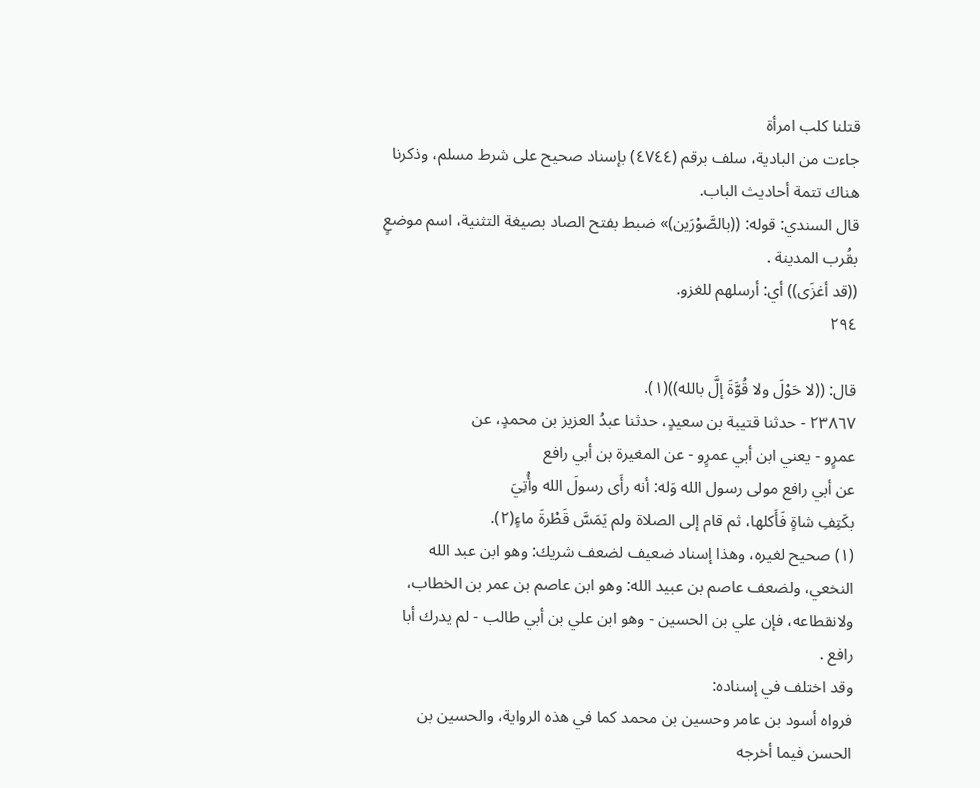قتلنا كلب امرأة
جاءت من البادية، سلف برقم (٤٧٤٤) بإسناد صحيح على شرط مسلم، وذكرنا
هناك تتمة أحاديث الباب.
قال السندي: قوله: ((بالصَّوْرَين)» ضبط بفتح الصاد بصيغة التثنية، اسم موضعٍ
بقُرب المدينة .
((قد أغزَى)) أي: أرسلهم للغزو.
٢٩٤

قال: ((لا حَوْلَ ولا قُوَّةَ إلَّ بالله))(١).
٢٣٨٦٧ - حدثنا قتيبة بن سعيدٍ، حدثنا عبدُ العزيز بن محمدٍ، عن
عمرٍو - يعني ابن أبي عمرٍو - عن المغيرة بن أبي رافع
عن أبي رافع مولى رسول الله وَله: أنه رأَى رسولَ الله وأُتِيَ
بكَتِفِ شاةٍ فَأَكلها، ثم قام إلى الصلاة ولم يَمَسَّ قَطْرةَ ماءٍ(٢).
(١) صحيح لغيره، وهذا إسناد ضعيف لضعف شريك: وهو ابن عبد الله
النخعي، ولضعف عاصم بن عبيد الله: وهو ابن عاصم بن عمر بن الخطاب،
ولانقطاعه، فإن علي بن الحسين - وهو ابن علي بن أبي طالب - لم يدرك أبا
رافع .
وقد اختلف في إسناده:
فرواه أسود بن عامر وحسين بن محمد كما في هذه الرواية، والحسين بن
الحسن فيما أخرجه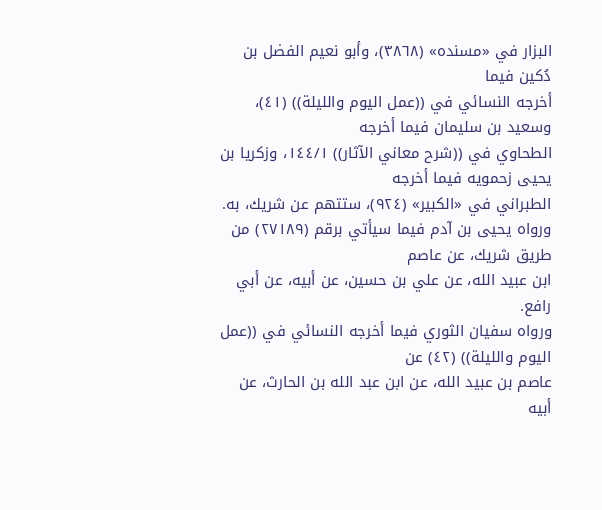البزار في «مسنده» (٣٨٦٨)، وأبو نعيم الفضل بن دُكين فيما
أخرجه النسائي في ((عمل اليوم والليلة)) (٤١)، وسعيد بن سليمان فيما أخرجه
الطحاوي في ((شرح معاني الآثار)) ١٤٤/١، وزكريا بن يحيى زحمويه فيما أخرجه
الطبراني في «الكبير» (٩٢٤)، ستتهم عن شريك، به.
ورواه يحيى بن آدم فيما سيأتي برقم (٢٧١٨٩) من طريق شريك، عن عاصم
ابن عبيد الله، عن علي بن حسين، عن أبيه، عن أبي رافع.
ورواه سفيان الثوري فيما أخرجه النسائي في ((عمل اليوم والليلة)) (٤٢) عن
عاصم بن عبيد الله، عن ابن عبد الله بن الحارث، عن أبيه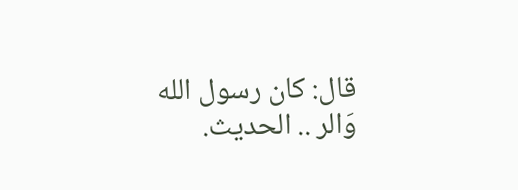قال: كان رسول الله
وَالر .. الحديث.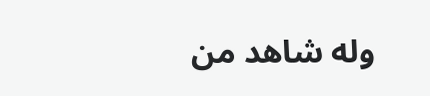وله شاهد من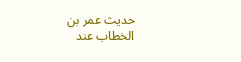حديث عمر بن الخطاب عند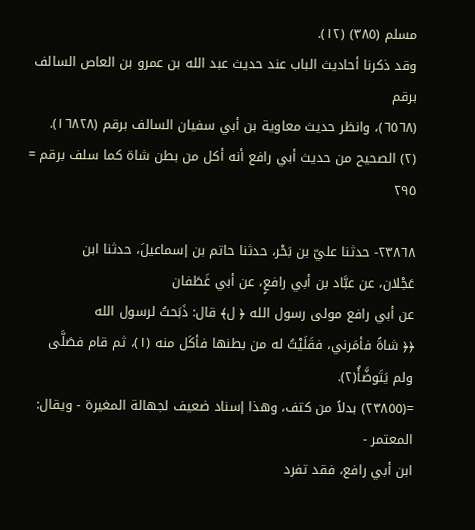مسلم (٣٨٥) (١٢).
وقد ذكرنا أحاديث الباب عند حديث عبد الله بن عمرو بن العاص السالف برقم
(٦٥٦٨)، وانظر حديث معاوية بن أبي سفيان السالف برقم (١٦٨٢٨).
(٢) الصحيح من حديث أبي رافع أنه أكل من بطن شاة كما سلف برقم =
٢٩٥

٢٣٨٦٨- حدثنا عليّ بن بَحْر، حدثنا حاتم بن إسماعيلَ، حدثنا ابن
عَجْلان، عن عبَّاد بن أبي رافعٍ، عن أبي غَطَفان
عن أبي رافع مولى رسول الله ﴿ ل﴾ قال: ذَبَحتُ لرسول الله
﴿﴿ شاةً فأمَرني، فقَلَيْتُ له من بطنها فأكَل منه (١)، ثم قام فصَلَّى
ولم يَتَوضَّأُ(٢).
=(٢٣٨٥٥) بدلاً من كتف، وهذا إسناد ضعيف لجهالة المغيرة - ويقال: المعتمر -
ابن أبي رافع، فقد تفرد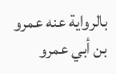بالرواية عنه عمرو بن أبي عمرو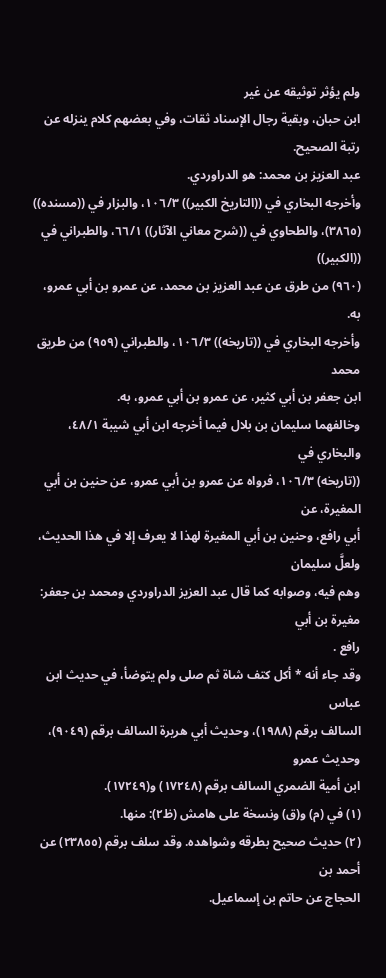ولم يؤثر توثيقه عن غير
ابن حبان، وبقية رجال الإسناد ثقات، وفي بعضهم كلام ينزله عن رتبة الصحيح.
عبد العزيز بن محمد: هو الدراوردي.
وأخرجه البخاري في ((التاريخ الكبير)) ١٠٦/٣، والبزار في ((مسنده))
(٣٨٦٥)، والطحاوي في ((شرح معاني الآثار)) ٦٦/١، والطبراني في ((الكبير))
(٩٦٠) من طرق عن عبد العزيز بن محمد، عن عمرو بن أبي عمرو، به.
وأخرجه البخاري في ((تاريخه)) ١٠٦/٣، والطبراني (٩٥٩) من طريق محمد
ابن جعفر بن أبي كثير، عن عمرو بن أبي عمرو، به.
وخالفهما سليمان بن بلال فيما أخرجه ابن أبي شيبة ٤٨/١، والبخاري في
((تاريخه) ١٠٦/٣، فرواه عن عمرو بن أبي عمرو، عن حنين بن أبي المغيرة، عن
أبي رافع، وحنين بن أبي المغيرة لهذا لا يعرف إلا في هذا الحديث، ولعلَّ سليمان
وهم فيه، وصوابه كما قال عبد العزيز الدراوردي ومحمد بن جعفر: مغيرة بن أبي
رافع .
وقد جاء أنه * أكل كتف شاة ثم صلى ولم يتوضأ، في حديث ابن عباس
السالف برقم (١٩٨٨)، وحديث أبي هريرة السالف برقم (٩٠٤٩)، وحديث عمرو
ابن أمية الضمري السالف برقم (١٧٢٤٨) و(١٧٢٤٩).
(١) في (م) و(ق) ونسخة على هامش (ظ٢): منها.
(٢) حديث صحيح بطرقه وشواهده. وقد سلف برقم (٢٣٨٥٥) عن أحمد بن
الحجاج عن حاتم بن إسماعيل.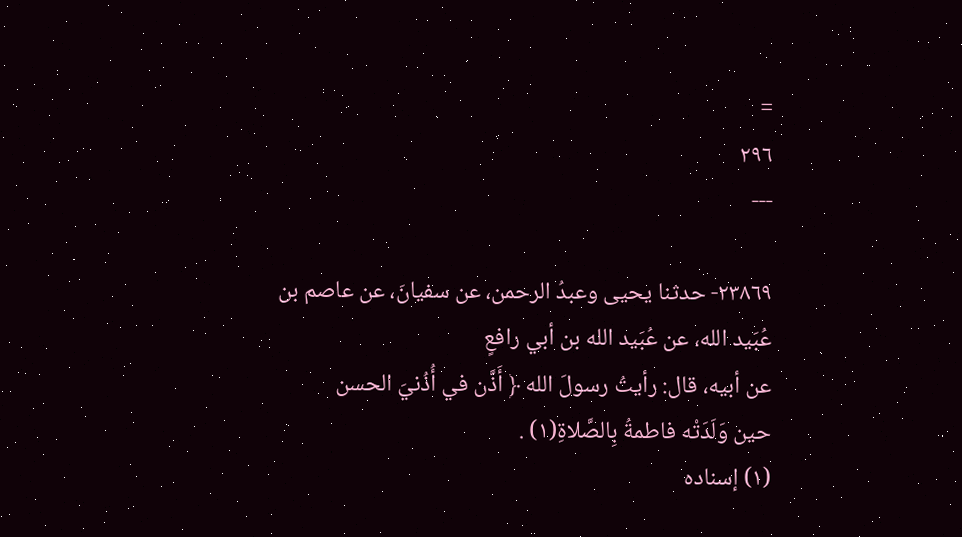=
٢٩٦
---

٢٣٨٦٩- حدثنا يحيى وعبدُ الرحمن، عن سفيانَ، عن عاصم بن
عُبَيد الله، عن عُبَيد الله بن أبي رافعٍ
عن أبيه، قال: رأيتُ رسولَ الله ﴿ أَذَّن في أُذُنيَ الحسن
حين وَلَدَتْه فاطمةُ بِالصَّلاةِ(١) .
(١) إسناده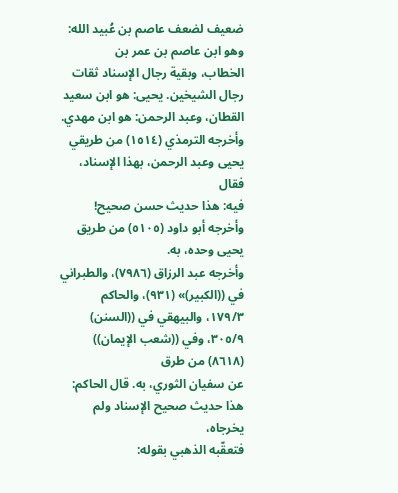ضعيف لضعف عاصم بن عُبيد الله: وهو ابن عاصم بن عمر بن
الخطاب، وبقية رجال الإسناد ثقات رجال الشيخين. يحيى: هو ابن سعيد
القطان، وعبد الرحمن: هو ابن مهدي.
وأخرجه الترمذي (١٥١٤) من طريقي يحيى وعبد الرحمن، بهذا الإسناد، فقال
فیه: هذا حديث حسن صحيح!
وأخرجه أبو داود (٥١٠٥) من طريق يحيى وحده، به.
وأخرجه عبد الرزاق (٧٩٨٦)، والطبراني في ((الكبير)» (٩٣١)، والحاكم
١٧٩/٣، والبيهقي في ((السنن) ٣٠٥/٩، وفي ((شعب الإيمان)) (٨٦١٨) من طرق
عن سفيان الثوري، به. قال الحاكم: هذا حديث صحيح الإسناد ولم يخرجاه،
فتعقّبه الذهبي بقوله: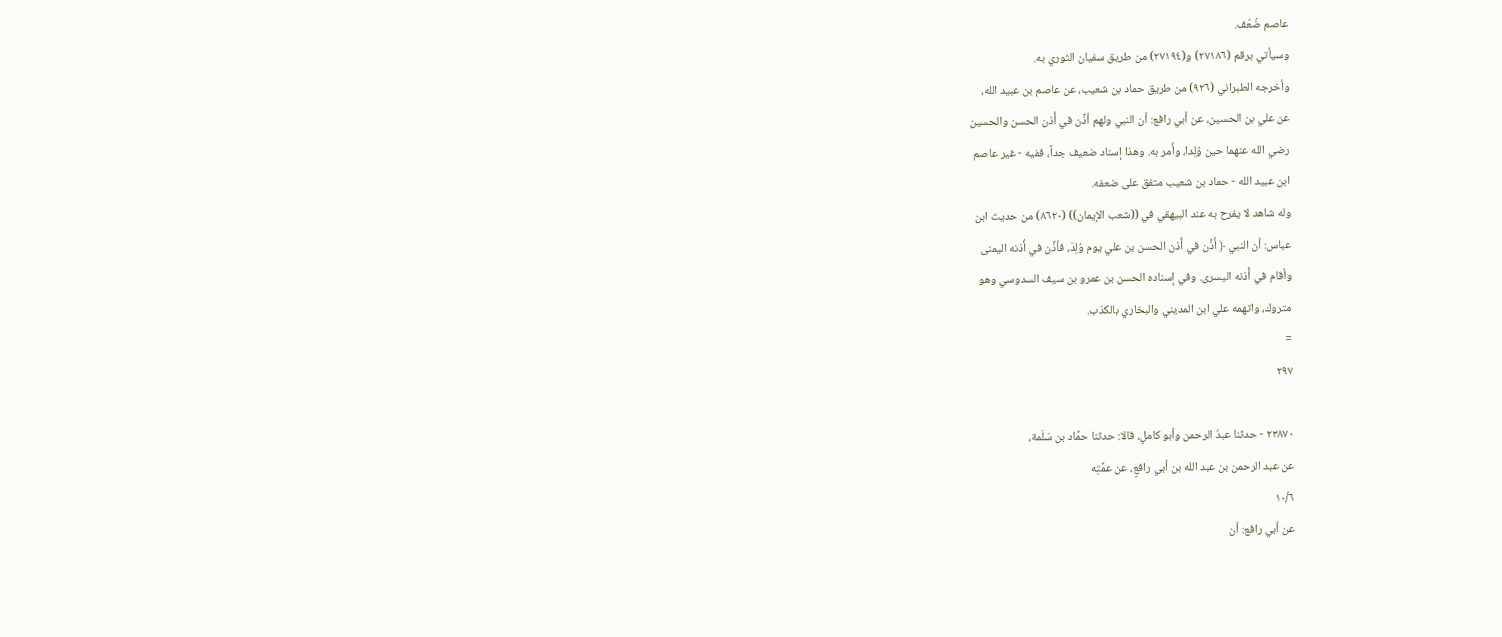عاصم ضُعّف.
وسيأتي برقم (٢٧١٨٦) و(٢٧١٩٤) من طريق سفيان الثوري به.
وأخرجه الطبراني (٩٢٦) من طريق حماد بن شعيب، عن عاصم بن عبيد الله،
عن علي بن الحسين، عن أبي رافع: أن النبي ولهم أذَّن في أُذن الحسن والحسين
رضي الله عنهما حين وُلِدا، وأَمر به. وهذا إسناد ضعيف جداً، ففيه - غير عاصم
ابن عبيد الله - حماد بن شعيب متفق على ضعفه.
وله شاهد لا يفرح به عند البيهقي في ((شعب الإيمان)) (٨٦٢٠) من حديث ابن
عباس: أن النبي ﴿ أَذَّن في أُذن الحسن بن علي يوم وُلِدَ، فأذَّن في أُذنه اليمنى
وأقام في أُذنه اليسرى. وفي إسناده الحسن بن عمرو بن سيف السدوسي وهو
متروك، واتهمه علي ابن المديني والبخاري بالكذب.
=
٢٩٧

٢٣٨٧٠ - حدثنا عبدُ الرحمن وأبو كاملٍ، قالا: حدثنا حمَّاد بن سَلَمة،
عن عبد الرحمن بن عبد الله بن أبي رافعٍ، عن عمَّتِه
١٠/٦
عن أبي رافع: أن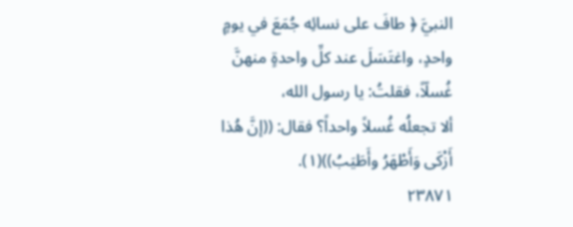النبيَّ ﴿ طافَ على نسائِه جُمَعَ في يومٍ
واحدٍ، واغتَسَلَ عند كلِّ واحدةٍ منهنَّ غُسلّاً، فقلتُ: يا رسول الله،
ألا تجعلُه غُسلاً واحداً؟ فقال: ((إنَّ هُذا أَزْكَى وَأَطْهَرُ وأَطَيَبُ))(١).
٢٣٨٧١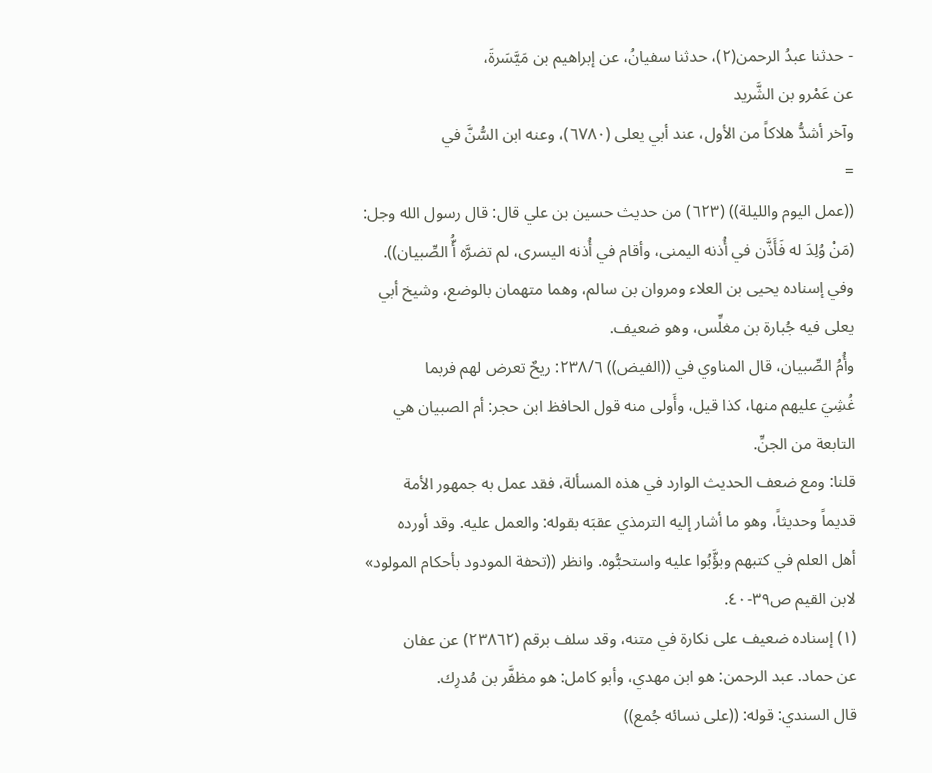- حدثنا عبدُ الرحمن(٢)، حدثنا سفيانُ، عن إبراهيم بن مَيَّسَرةَ،
عن عَمْرو بن الشَّرید
وآخر أشدُّ هلاكاً من الأول، عند أبي يعلى (٦٧٨٠)، وعنه ابن السُّنَّ في
=
((عمل اليوم والليلة)) (٦٢٣) من حديث حسين بن علي قال: قال رسول الله وجل:
(مَنْ وُلِدَ له فَأَذَّن في أُذنه اليمنى، وأقام في أُذنه اليسرى، لم تضرَّه أُّ الصِّبيان)).
وفي إسناده يحيى بن العلاء ومروان بن سالم، وهما متهمان بالوضع، وشيخ أبي
يعلى فيه جُبارة بن مغلِّس، وهو ضعيف.
وأُمُ الصِّبيان، قال المناوي في ((الفيض)) ٢٣٨/٦: ريحٌ تعرض لهم فربما
غُشِيَ عليهم منها، كذا قيل، وأَولى منه قول الحافظ ابن حجر: أم الصبيان هي
التابعة من الجنِّ.
قلنا: ومع ضعف الحديث الوارد في هذه المسألة، فقد عمل به جمهور الأمة
قديماً وحديثاً، وهو ما أشار إليه الترمذي عقبَه بقوله: والعمل عليه. وقد أورده
أهل العلم في كتبهم وبؤَّبُوا عليه واستحبُّوه. وانظر ((تحفة المودود بأحكام المولود»
لابن القيم ص٣٩-٤٠.
(١) إسناده ضعيف على نكارة في متنه، وقد سلف برقم (٢٣٨٦٢) عن عفان
عن حماد. عبد الرحمن: هو ابن مهدي، وأبو كامل: هو مظفَّر بن مُدرِك.
قال السندي: قوله: ((على نسائه جُمع))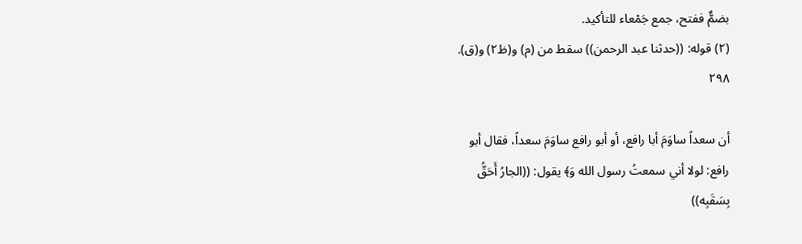بضمٌّ ففتح، جمع جَمْعاء للتأكيد.
(٢) قوله: ((حدثنا عبد الرحمن)) سقط من (م) و(ظ٢) و(ق).
٢٩٨

أن سعداً ساوَمَ أبا رافع، أو أبو رافع ساوَمَ سعداً، فقال أبو
رافع: لولا أني سمعتُ رسول الله وَ﴾ يقول: ((الجارُ أَحَقُّ
بِسَقَبِه))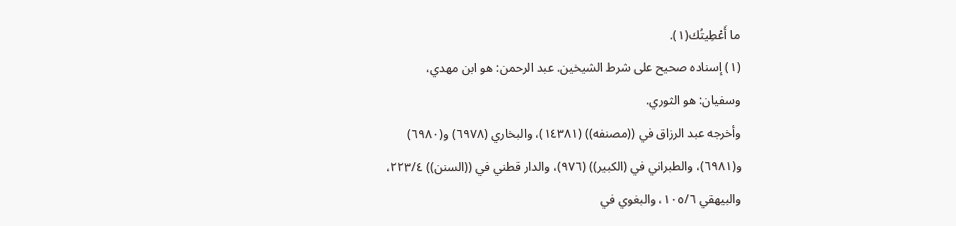ما أَعْطِيتُك(١).
(١) إسناده صحيح على شرط الشيخين. عبد الرحمن: هو ابن مهدي،
وسفيان: هو الثوري.
وأخرجه عبد الرزاق في ((مصنفه)) (١٤٣٨١)، والبخاري (٦٩٧٨) و(٦٩٨٠)
و(٦٩٨١)، والطبراني في (الكبير)) (٩٧٦)، والدار قطني في ((السنن)) ٢٢٣/٤،
والبيهقي ١٠٥/٦، والبغوي في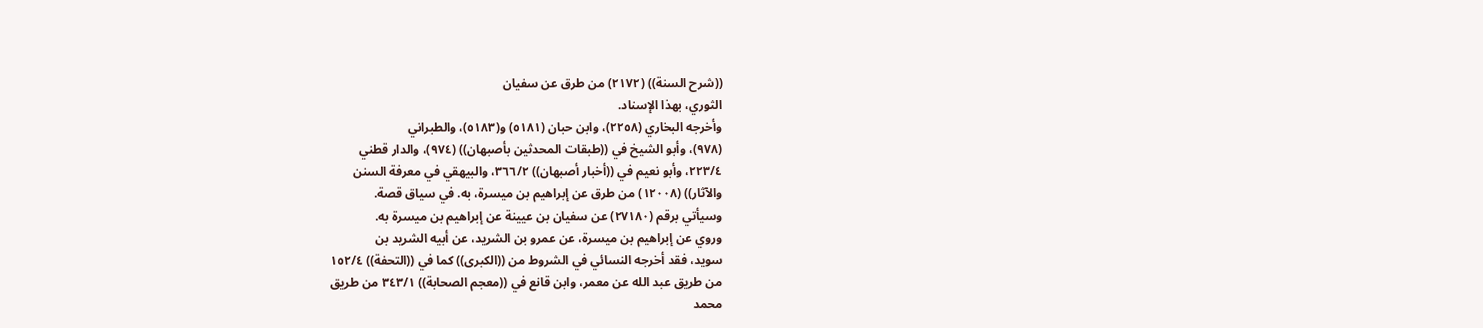((شرح السنة)) (٢١٧٢) من طرق عن سفيان
الثوري، بهذا الإسناد.
وأخرجه البخاري (٢٢٥٨)، وابن حبان (٥١٨١) و(٥١٨٣)، والطبراني
(٩٧٨)، وأبو الشيخ في ((طبقات المحدثين بأصبهان)) (٩٧٤)، والدار قطني
٢٢٣/٤، وأبو نعيم في ((أخبار أصبهان)) ٣٦٦/٢، والبيهقي في معرفة السنن
والآثار)) (١٢٠٠٨) من طرق عن إبراهيم بن ميسرة، به. في سياق قصة.
وسيأتي برقم (٢٧١٨٠) عن سفيان بن عيينة عن إبراهيم بن ميسرة به.
وروي عن إبراهيم بن ميسرة، عن عمرو بن الشريد، عن أبيه الشريد بن
سويد، فقد أخرجه النسائي في الشروط من ((الكبرى)) كما في ((التحفة)) ١٥٢/٤
من طريق عبد الله عن معمر، وابن قانع في ((معجم الصحابة)) ٣٤٣/١ من طريق
محمد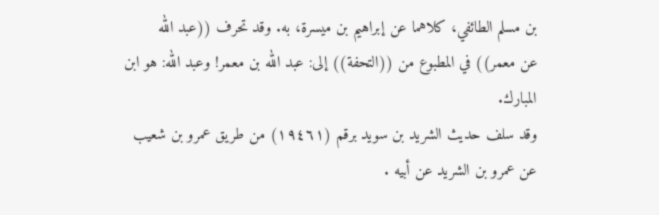بن مسلم الطائفي، كلاهما عن إبراهيم بن ميسرة، به. وقد تحرف ((عبد الله
عن معمر)) في المطبوع من ((التحفة)) إلى: عبد الله بن معمر! وعبد الله: هو ابن
المبارك.
وقد سلف حديث الشريد بن سويد برقم (١٩٤٦١) من طريق عمرو بن شعيب
عن عمرو بن الشريد عن أبيه .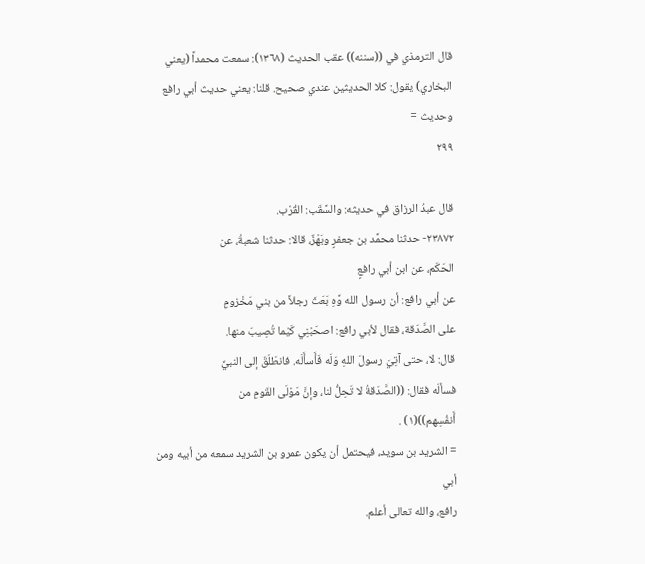قال الترمذي في ((سننه)) عقب الحديث (١٣٦٨): سمعت محمداً (يعني
البخاري) يقول: كلا الحديثين عندي صحيح. قلنا: يعني حديث أبي رافع وحديث =
٢٩٩

قال عبدُ الرزاق في حديثه: والسَّقَب: القُرْب.
٢٣٨٧٢- حدثنا محمَّد بن جعفرٍ وبَهْزٌ، قالا: حدثنا شعبةُ، عن
الحَكَم، عن ابن أبي رافعٍ
عن أبي رافع: أن رسول الله وَّهِ بَعَثَ رجلاً من بني مَخْزومٍ
على الصَّدَقة، فقال لأبي رافع: اصحَبْنِي كَيْما تُصِيبَ منها.
قال: لا، حتى آتِيَ رسولَ اللهِ وَلَه فَأَسأَلَه. فانطَلَقَ إلى النبيِّ
فسألَه فقال: ((الصَّدَقةُ لا تَحِلُّ لنا، وإنَّ مَوْلَى القَومِ من
أَنفُسِهم))(١) .
= الشريد بن سويد، فيحتمل أن يكون عمرو بن الشريد سمعه من أبيه ومن أبي
رافع، والله تعالى أعلم.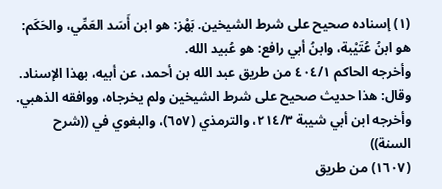(١) إسناده صحيح على شرط الشيخين. بَهْز: هو ابن أَسَد العَمِّي، والحَكَم:
هو ابنُ عُتَيْبة، وابنُ أبي رافع: هو عُبيد الله.
وأخرجه الحاكم ٤٠٤/١ من طريق عبد الله بن أحمد، عن أبيه، بهذا الإسناد.
وقال: هذا حديث صحيح على شرط الشيخين ولم يخرجاه، ووافقه الذهبي.
وأخرجه ابن أبي شيبة ٢١٤/٣، والترمذي (٦٥٧)، والبغوي في ((شرح السنة))
(١٦٠٧) من طريق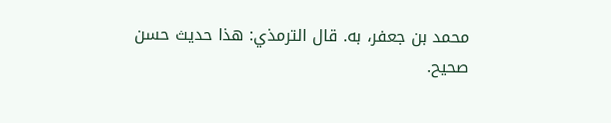محمد بن جعفر، به. قال الترمذي: هذا حديث حسن
صحیح.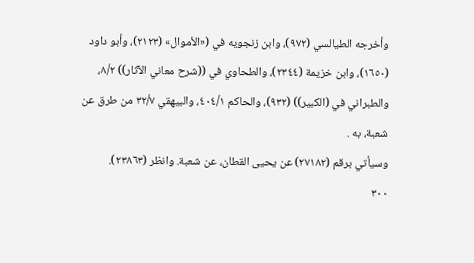وأخرجه الطيالسي (٩٧٢)، وابن زنجويه في («الأموال» (٢١٢٣)، وأبو داود
(١٦٥٠)، وابن خزيمة (٢٣٤٤)، والطحاوي في ((شرح معاني الآثار)) ٨/٢،
والطبراني في (الكبير)) (٩٣٢)، والحاكم ٤٠٤/١، والبيهقي ٣٢/٧ من طرق عن
شعبة، به .
وسيأتي برقم (٢٧١٨٢) عن يحيى القطان، عن شعبة. وانظر (٢٣٨٦٣).
٣٠٠